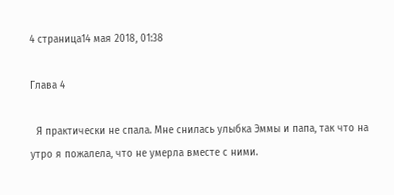4 страница14 мая 2018, 01:38

Глава 4

  Я практически не спала. Мне снилась улыбка Эммы и папа, так что на утро я пожалела, что не умерла вместе с ними.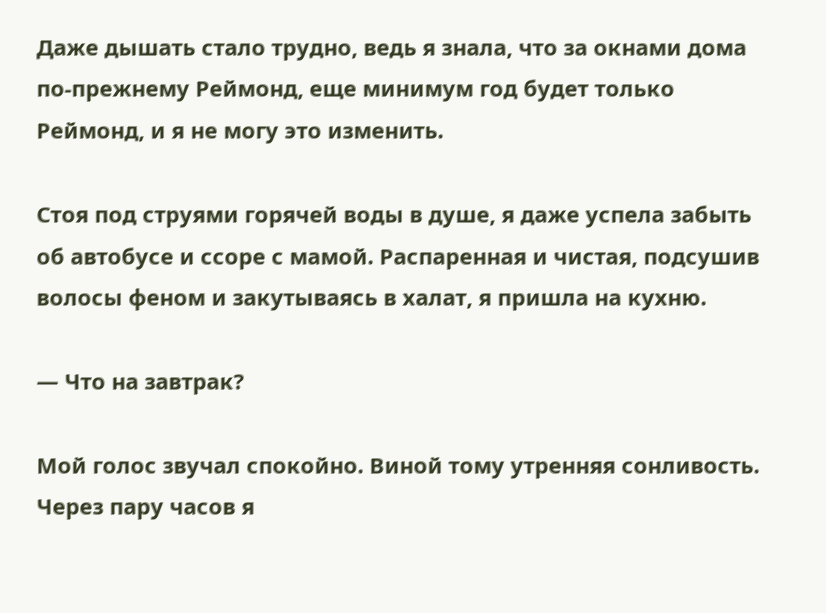Даже дышать стало трудно, ведь я знала, что за окнами дома по-прежнему Реймонд, еще минимум год будет только Реймонд, и я не могу это изменить.

Стоя под струями горячей воды в душе, я даже успела забыть об автобусе и ссоре с мамой. Распаренная и чистая, подсушив волосы феном и закутываясь в халат, я пришла на кухню.

— Что на завтрак?

Мой голос звучал спокойно. Виной тому утренняя сонливость. Через пару часов я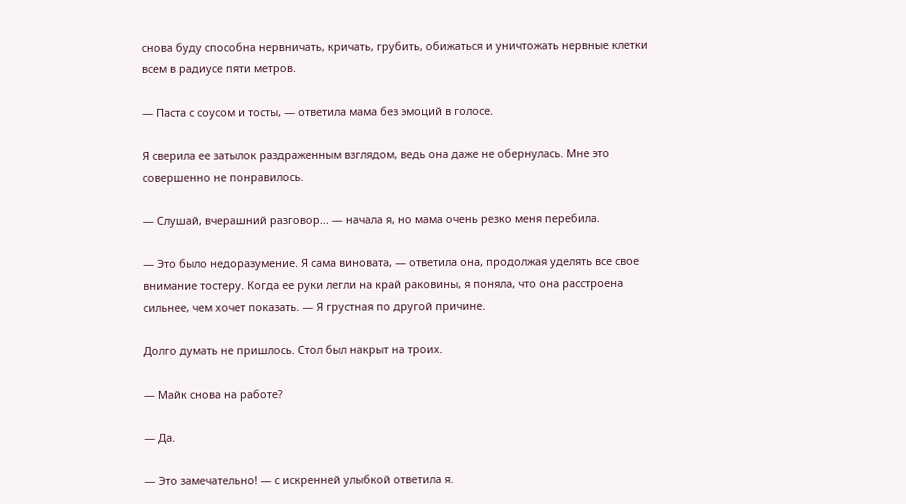снова буду способна нервничать, кричать, грубить, обижаться и уничтожать нервные клетки всем в радиусе пяти метров.

— Паста с соусом и тосты, — ответила мама без эмоций в голосе.

Я сверила ее затылок раздраженным взглядом, ведь она даже не обернулась. Мне это совершенно не понравилось.

— Слушай, вчерашний разговор... — начала я, но мама очень резко меня перебила.

— Это было недоразумение. Я сама виновата, — ответила она, продолжая уделять все свое внимание тостеру. Когда ее руки легли на край раковины, я поняла, что она расстроена сильнее, чем хочет показать. — Я грустная по другой причине.

Долго думать не пришлось. Стол был накрыт на троих.

— Майк снова на работе?

— Да.

— Это замечательно! — с искренней улыбкой ответила я.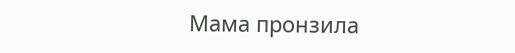Мама пронзила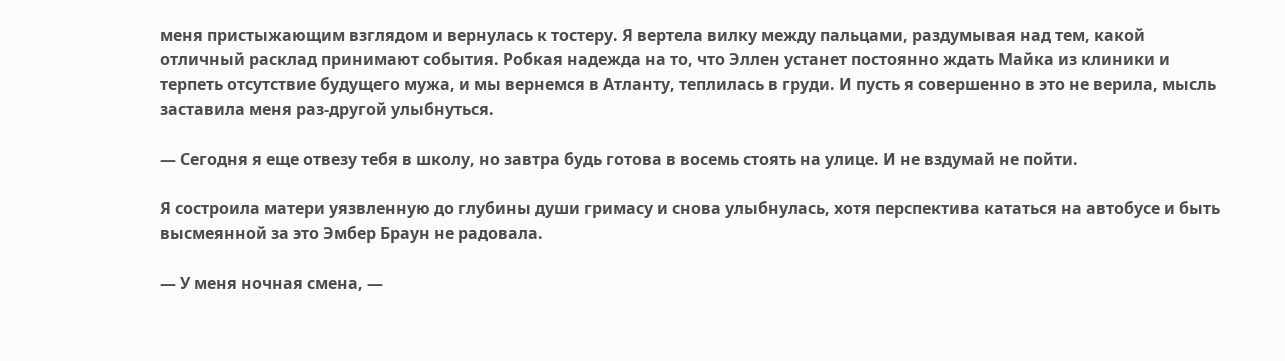меня пристыжающим взглядом и вернулась к тостеру. Я вертела вилку между пальцами, раздумывая над тем, какой отличный расклад принимают события. Робкая надежда на то, что Эллен устанет постоянно ждать Майка из клиники и терпеть отсутствие будущего мужа, и мы вернемся в Атланту, теплилась в груди. И пусть я совершенно в это не верила, мысль заставила меня раз-другой улыбнуться.

— Сегодня я еще отвезу тебя в школу, но завтра будь готова в восемь стоять на улице. И не вздумай не пойти.

Я состроила матери уязвленную до глубины души гримасу и снова улыбнулась, хотя перспектива кататься на автобусе и быть высмеянной за это Эмбер Браун не радовала.

— У меня ночная смена, —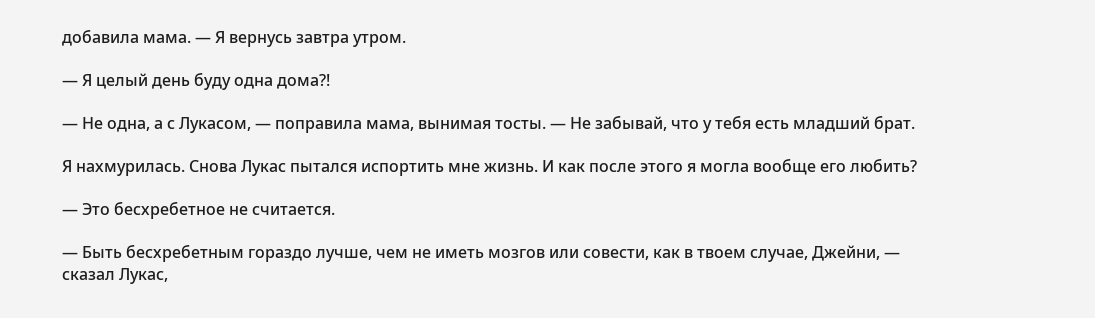добавила мама. — Я вернусь завтра утром.

— Я целый день буду одна дома?!

— Не одна, а с Лукасом, — поправила мама, вынимая тосты. — Не забывай, что у тебя есть младший брат.

Я нахмурилась. Снова Лукас пытался испортить мне жизнь. И как после этого я могла вообще его любить?

— Это бесхребетное не считается.

— Быть бесхребетным гораздо лучше, чем не иметь мозгов или совести, как в твоем случае, Джейни, — сказал Лукас,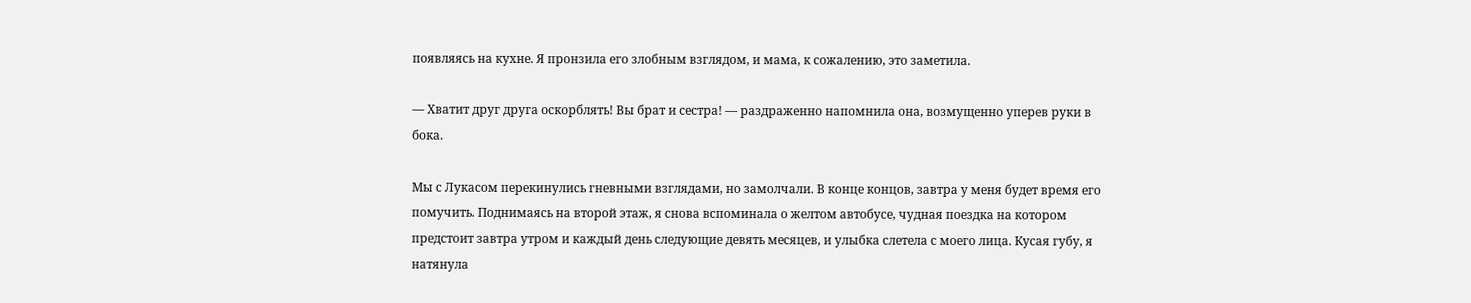появляясь на кухне. Я пронзила его злобным взглядом, и мама, к сожалению, это заметила.

— Хватит друг друга оскорблять! Вы брат и сестра! — раздраженно напомнила она, возмущенно уперев руки в бока.

Мы с Лукасом перекинулись гневными взглядами, но замолчали. В конце концов, завтра у меня будет время его помучить. Поднимаясь на второй этаж, я снова вспоминала о желтом автобусе, чудная поездка на котором предстоит завтра утром и каждый день следующие девять месяцев, и улыбка слетела с моего лица. Кусая губу, я натянула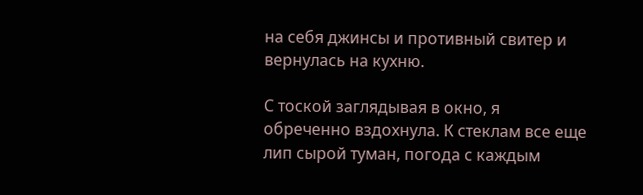на себя джинсы и противный свитер и вернулась на кухню.

С тоской заглядывая в окно, я обреченно вздохнула. К стеклам все еще лип сырой туман, погода с каждым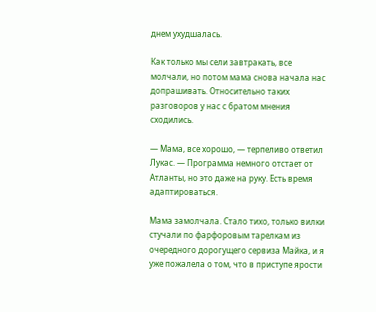днем ухудшалась.

Как только мы сели завтракать, все молчали, но потом мама снова начала нас допрашивать. Относительно таких разговоров у нас с братом мнения сходились.

— Мама, все хорошо, — терпеливо ответил Лукас. — Программа немного отстает от Атланты, но это даже на руку. Есть время адаптироваться.

Мама замолчала. Стало тихо, только вилки стучали по фарфоровым тарелкам из очередного дорогущего сервиза Майка, и я уже пожалела о том, что в приступе ярости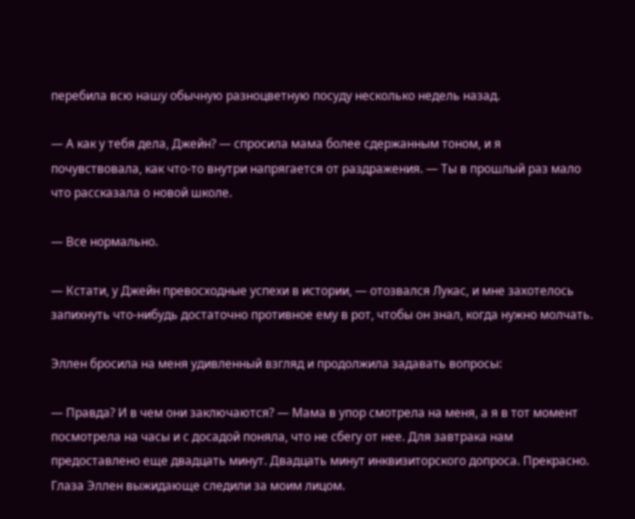перебила всю нашу обычную разноцветную посуду несколько недель назад.

— А как у тебя дела, Джейн? — спросила мама более сдержанным тоном, и я почувствовала, как что-то внутри напрягается от раздражения. — Ты в прошлый раз мало что рассказала о новой школе.

— Все нормально.

— Кстати, у Джейн превосходные успехи в истории, — отозвался Лукас, и мне захотелось запихнуть что-нибудь достаточно противное ему в рот, чтобы он знал, когда нужно молчать.

Эллен бросила на меня удивленный взгляд и продолжила задавать вопросы:

— Правда? И в чем они заключаются? — Мама в упор смотрела на меня, а я в тот момент посмотрела на часы и с досадой поняла, что не сбегу от нее. Для завтрака нам предоставлено еще двадцать минут. Двадцать минут инквизиторского допроса. Прекрасно.
Глаза Эллен выжидающе следили за моим лицом.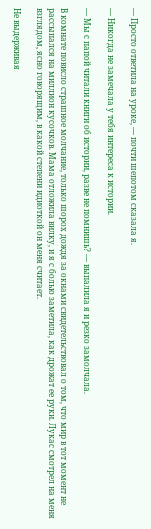— Просто ответила на уроке, — почти шепотом сказала я.

— Никогда не замечала у тебя интереса к истории.

— Мы с папой читали книги об истории, разве не помнишь? — выпалила я и резко замолчала.

В комнате повисло страшное молчание, только шорох дождя за окнами свидетельствовал о том, что мир в тот момент не рассыпался на миллион кусочков. Мама отложила вилку, и я с болью заметила, как дрожат ее руки. Лукас смотрел на меня взглядом, ясно говорящим, в какой степени идиоткой он меня считает.

Не выдерживая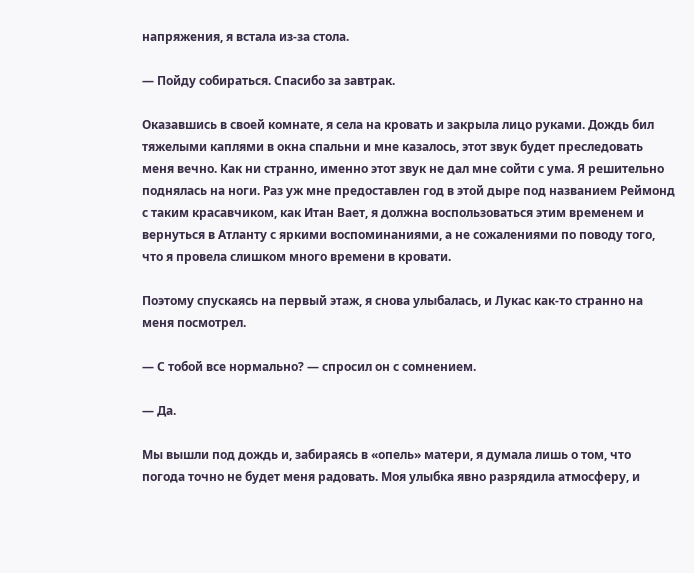напряжения, я встала из-за стола.

— Пойду собираться. Спасибо за завтрак.

Оказавшись в своей комнате, я села на кровать и закрыла лицо руками. Дождь бил тяжелыми каплями в окна спальни и мне казалось, этот звук будет преследовать меня вечно. Как ни странно, именно этот звук не дал мне сойти с ума. Я решительно поднялась на ноги. Раз уж мне предоставлен год в этой дыре под названием Реймонд с таким красавчиком, как Итан Вает, я должна воспользоваться этим временем и вернуться в Атланту с яркими воспоминаниями, а не сожалениями по поводу того, что я провела слишком много времени в кровати.

Поэтому спускаясь на первый этаж, я снова улыбалась, и Лукас как-то странно на меня посмотрел.

— С тобой все нормально? — спросил он с сомнением.

— Да.

Мы вышли под дождь и, забираясь в «опель» матери, я думала лишь о том, что погода точно не будет меня радовать. Моя улыбка явно разрядила атмосферу, и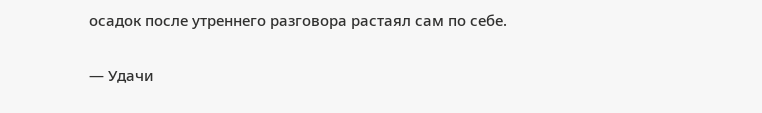осадок после утреннего разговора растаял сам по себе.

— Удачи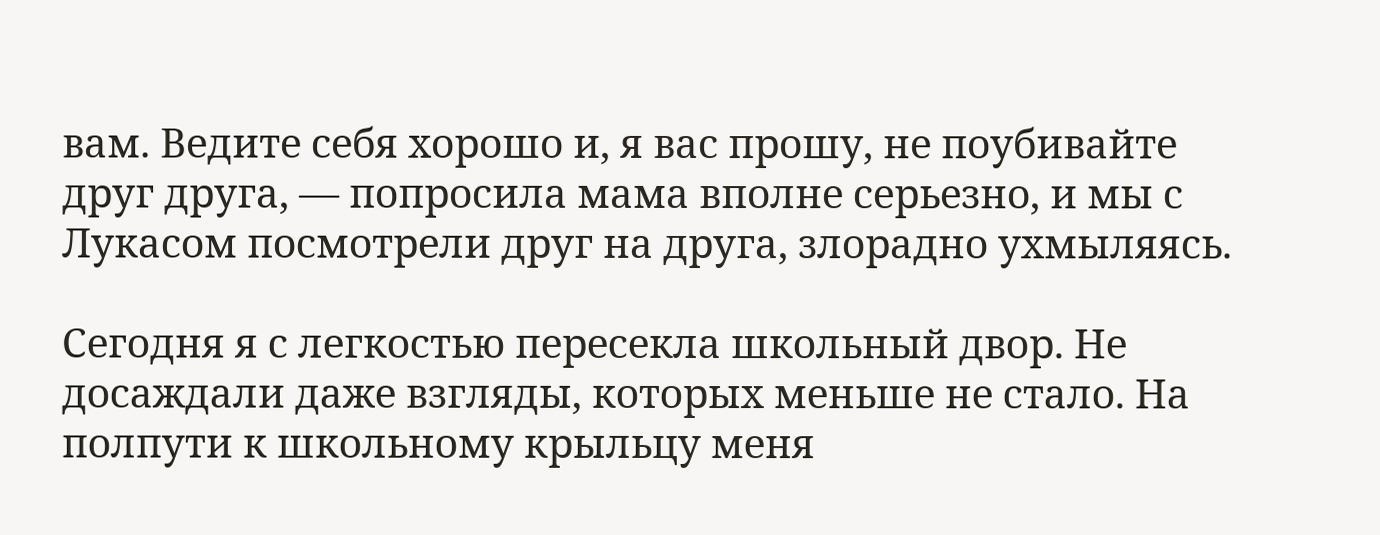вам. Ведите себя хорошо и, я вас прошу, не поубивайте друг друга, — попросила мама вполне серьезно, и мы с Лукасом посмотрели друг на друга, злорадно ухмыляясь.

Сегодня я с легкостью пересекла школьный двор. Не досаждали даже взгляды, которых меньше не стало. На полпути к школьному крыльцу меня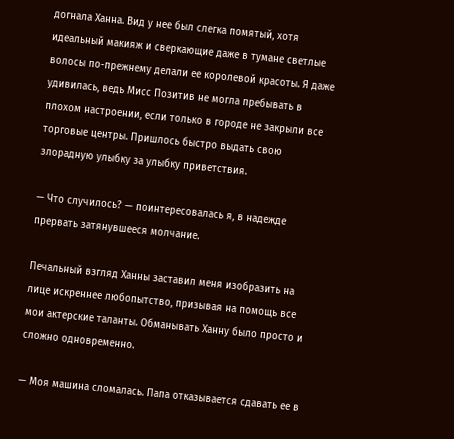догнала Ханна. Вид у нее был слегка помятый, хотя идеальный макияж и сверкающие даже в тумане светлые волосы по-прежнему делали ее королевой красоты. Я даже удивилась, ведь Мисс Позитив не могла пребывать в плохом настроении, если только в городе не закрыли все торговые центры. Пришлось быстро выдать свою злорадную улыбку за улыбку приветствия.

— Что случилось? — поинтересовалась я, в надежде прервать затянувшееся молчание.

Печальный взгляд Ханны заставил меня изобразить на лице искреннее любопытство, призывая на помощь все мои актерские таланты. Обманывать Ханну было просто и сложно одновременно.

— Моя машина сломалась. Папа отказывается сдавать ее в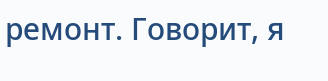ремонт. Говорит, я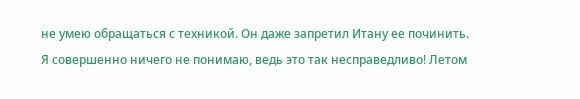не умею обращаться с техникой. Он даже запретил Итану ее починить. Я совершенно ничего не понимаю, ведь это так несправедливо! Летом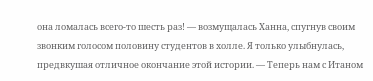она ломалась всего-то шесть раз! — возмущалась Ханна, спугнув своим звонким голосом половину студентов в холле. Я только улыбнулась, предвкушая отличное окончание этой истории. — Теперь нам с Итаном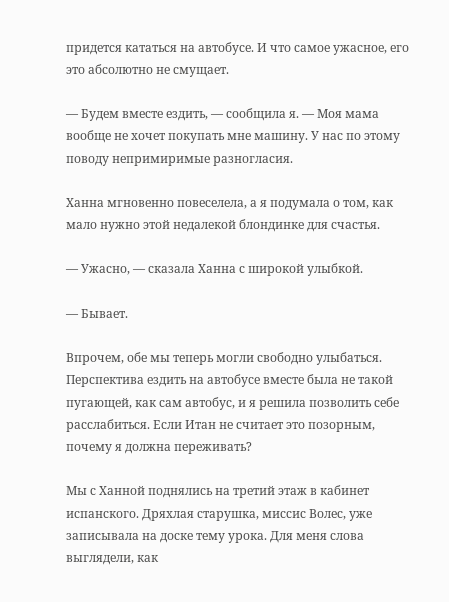придется кататься на автобусе. И что самое ужасное, его это абсолютно не смущает.

— Будем вместе ездить, — сообщила я. — Моя мама вообще не хочет покупать мне машину. У нас по этому поводу непримиримые разногласия.

Ханна мгновенно повеселела, а я подумала о том, как мало нужно этой недалекой блондинке для счастья.

— Ужасно, — сказала Ханна с широкой улыбкой.

— Бывает.

Впрочем, обе мы теперь могли свободно улыбаться. Перспектива ездить на автобусе вместе была не такой пугающей, как сам автобус, и я решила позволить себе расслабиться. Если Итан не считает это позорным, почему я должна переживать?

Мы с Ханной поднялись на третий этаж в кабинет испанского. Дряхлая старушка, миссис Волес, уже записывала на доске тему урока. Для меня слова выглядели, как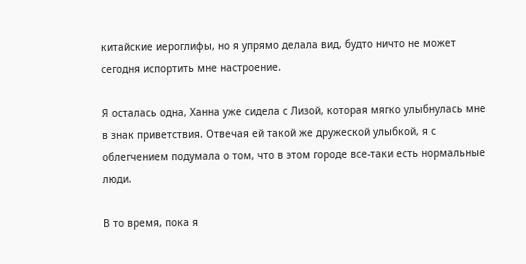китайские иероглифы, но я упрямо делала вид, будто ничто не может сегодня испортить мне настроение.

Я осталась одна, Ханна уже сидела с Лизой, которая мягко улыбнулась мне в знак приветствия. Отвечая ей такой же дружеской улыбкой, я с облегчением подумала о том, что в этом городе все-таки есть нормальные люди.

В то время, пока я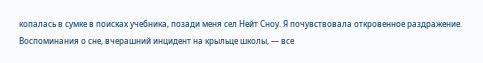копалась в сумке в поисках учебника, позади меня сел Нейт Сноу. Я почувствовала откровенное раздражение. Воспоминания о сне, вчерашний инцидент на крыльце школы, — все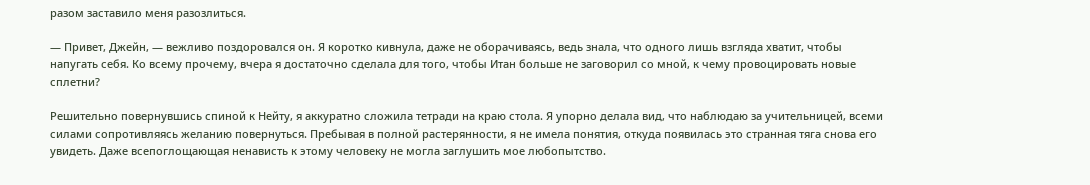разом заставило меня разозлиться.

— Привет, Джейн, — вежливо поздоровался он. Я коротко кивнула, даже не оборачиваясь, ведь знала, что одного лишь взгляда хватит, чтобы напугать себя. Ко всему прочему, вчера я достаточно сделала для того, чтобы Итан больше не заговорил со мной, к чему провоцировать новые сплетни?

Решительно повернувшись спиной к Нейту, я аккуратно сложила тетради на краю стола. Я упорно делала вид, что наблюдаю за учительницей, всеми силами сопротивляясь желанию повернуться. Пребывая в полной растерянности, я не имела понятия, откуда появилась это странная тяга снова его увидеть. Даже всепоглощающая ненависть к этому человеку не могла заглушить мое любопытство.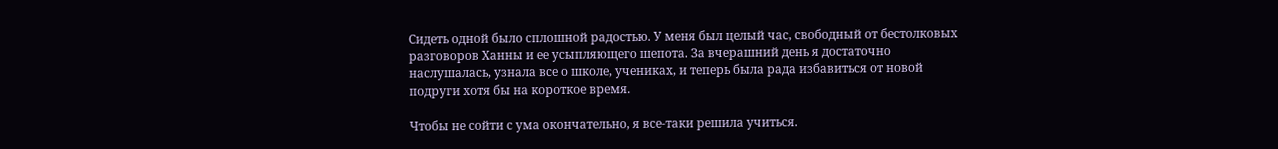Сидеть одной было сплошной радостью. У меня был целый час, свободный от бестолковых разговоров Ханны и ее усыпляющего шепота. За вчерашний день я достаточно наслушалась, узнала все о школе, учениках, и теперь была рада избавиться от новой подруги хотя бы на короткое время.

Чтобы не сойти с ума окончательно, я все-таки решила учиться.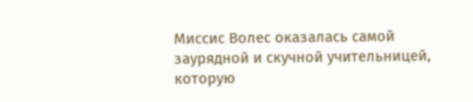Миссис Волес оказалась самой заурядной и скучной учительницей, которую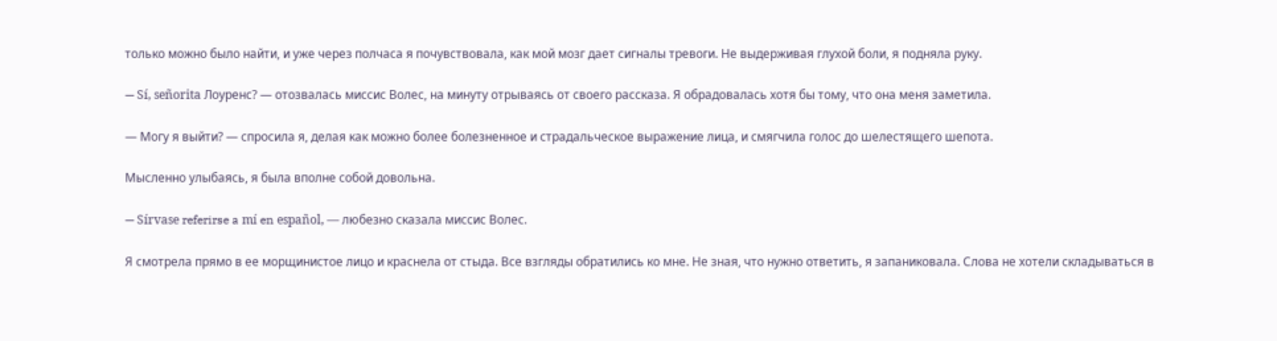только можно было найти, и уже через полчаса я почувствовала, как мой мозг дает сигналы тревоги. Не выдерживая глухой боли, я подняла руку.

— Sí, señorita Лоуренс? — отозвалась миссис Волес, на минуту отрываясь от своего рассказа. Я обрадовалась хотя бы тому, что она меня заметила.

— Могу я выйти? — спросила я, делая как можно более болезненное и страдальческое выражение лица, и смягчила голос до шелестящего шепота.

Мысленно улыбаясь, я была вполне собой довольна.

— Sírvase referirse a mí en español, — любезно сказала миссис Волес.

Я смотрела прямо в ее морщинистое лицо и краснела от стыда. Все взгляды обратились ко мне. Не зная, что нужно ответить, я запаниковала. Слова не хотели складываться в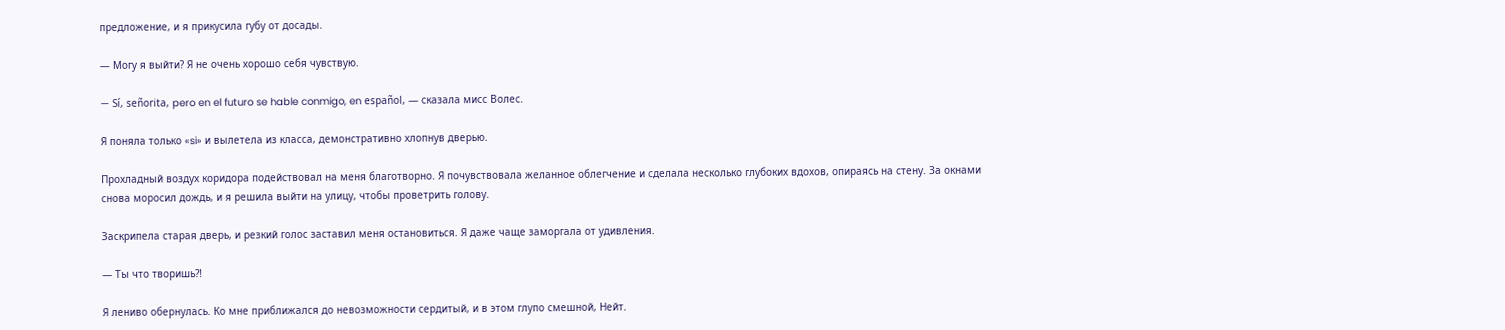предложение, и я прикусила губу от досады.

— Могу я выйти? Я не очень хорошо себя чувствую.

— Sí, señorita, pero en el futuro se hable conmigo, en español, — сказала мисс Волес.

Я поняла только «si» и вылетела из класса, демонстративно хлопнув дверью.

Прохладный воздух коридора подействовал на меня благотворно. Я почувствовала желанное облегчение и сделала несколько глубоких вдохов, опираясь на стену. За окнами снова моросил дождь, и я решила выйти на улицу, чтобы проветрить голову.

Заскрипела старая дверь, и резкий голос заставил меня остановиться. Я даже чаще заморгала от удивления.

— Ты что творишь?!

Я лениво обернулась. Ко мне приближался до невозможности сердитый, и в этом глупо смешной, Нейт.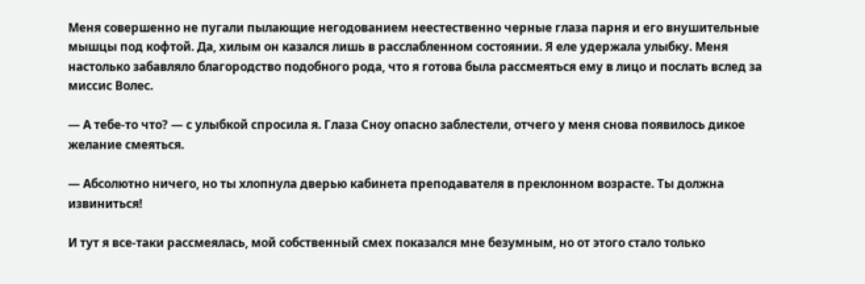Меня совершенно не пугали пылающие негодованием неестественно черные глаза парня и его внушительные мышцы под кофтой. Да, хилым он казался лишь в расслабленном состоянии. Я еле удержала улыбку. Меня настолько забавляло благородство подобного рода, что я готова была рассмеяться ему в лицо и послать вслед за миссис Волес.

— А тебе-то что? — с улыбкой спросила я. Глаза Сноу опасно заблестели, отчего у меня снова появилось дикое желание смеяться.

— Абсолютно ничего, но ты хлопнула дверью кабинета преподавателя в преклонном возрасте. Ты должна извиниться!

И тут я все-таки рассмеялась, мой собственный смех показался мне безумным, но от этого стало только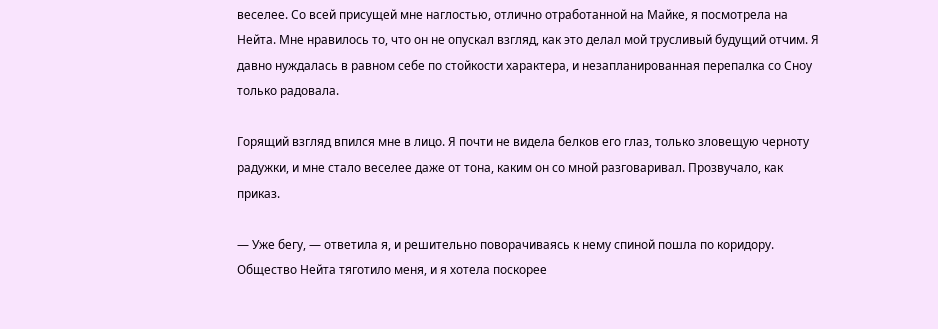веселее. Со всей присущей мне наглостью, отлично отработанной на Майке, я посмотрела на Нейта. Мне нравилось то, что он не опускал взгляд, как это делал мой трусливый будущий отчим. Я давно нуждалась в равном себе по стойкости характера, и незапланированная перепалка со Сноу только радовала.

Горящий взгляд впился мне в лицо. Я почти не видела белков его глаз, только зловещую черноту радужки, и мне стало веселее даже от тона, каким он со мной разговаривал. Прозвучало, как приказ.

— Уже бегу, — ответила я, и решительно поворачиваясь к нему спиной пошла по коридору. Общество Нейта тяготило меня, и я хотела поскорее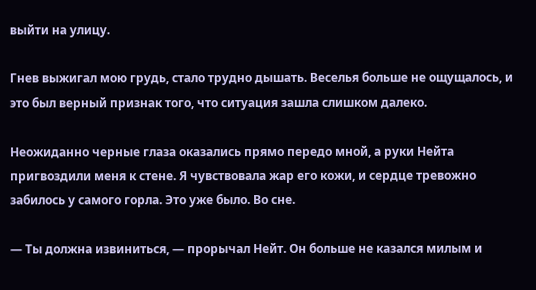выйти на улицу.

Гнев выжигал мою грудь, стало трудно дышать. Веселья больше не ощущалось, и это был верный признак того, что ситуация зашла слишком далеко.

Неожиданно черные глаза оказались прямо передо мной, а руки Нейта пригвоздили меня к стене. Я чувствовала жар его кожи, и сердце тревожно забилось у самого горла. Это уже было. Во сне.

— Ты должна извиниться, — прорычал Нейт. Он больше не казался милым и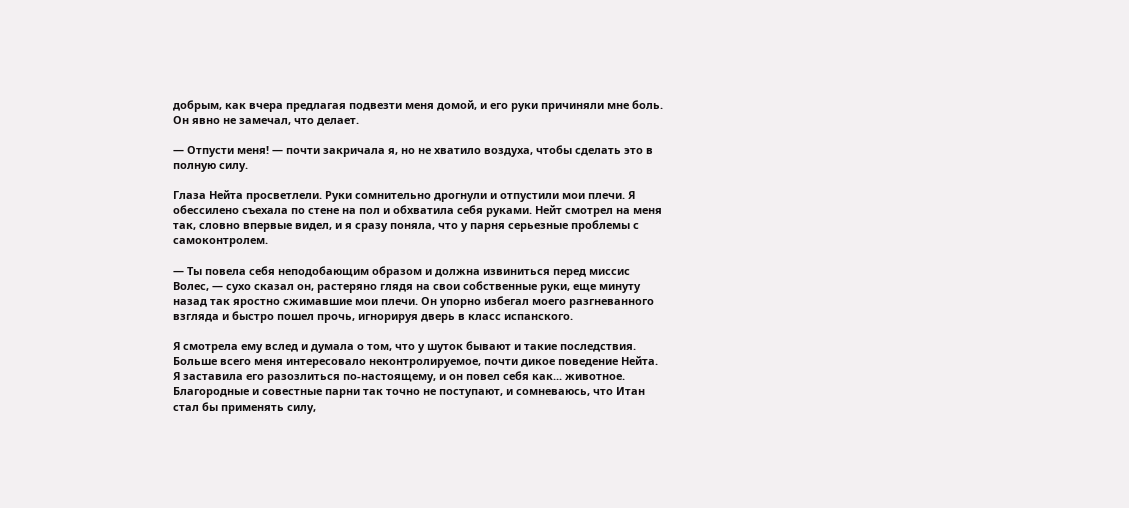добрым, как вчера предлагая подвезти меня домой, и его руки причиняли мне боль. Он явно не замечал, что делает.

— Отпусти меня! — почти закричала я, но не хватило воздуха, чтобы сделать это в полную силу.

Глаза Нейта просветлели. Руки сомнительно дрогнули и отпустили мои плечи. Я обессилено съехала по стене на пол и обхватила себя руками. Нейт смотрел на меня так, словно впервые видел, и я сразу поняла, что у парня серьезные проблемы с самоконтролем.

— Ты повела себя неподобающим образом и должна извиниться перед миссис Волес, — сухо сказал он, растеряно глядя на свои собственные руки, еще минуту назад так яростно сжимавшие мои плечи. Он упорно избегал моего разгневанного взгляда и быстро пошел прочь, игнорируя дверь в класс испанского.

Я смотрела ему вслед и думала о том, что у шуток бывают и такие последствия. Больше всего меня интересовало неконтролируемое, почти дикое поведение Нейта. Я заставила его разозлиться по-настоящему, и он повел себя как... животное. Благородные и совестные парни так точно не поступают, и сомневаюсь, что Итан стал бы применять силу,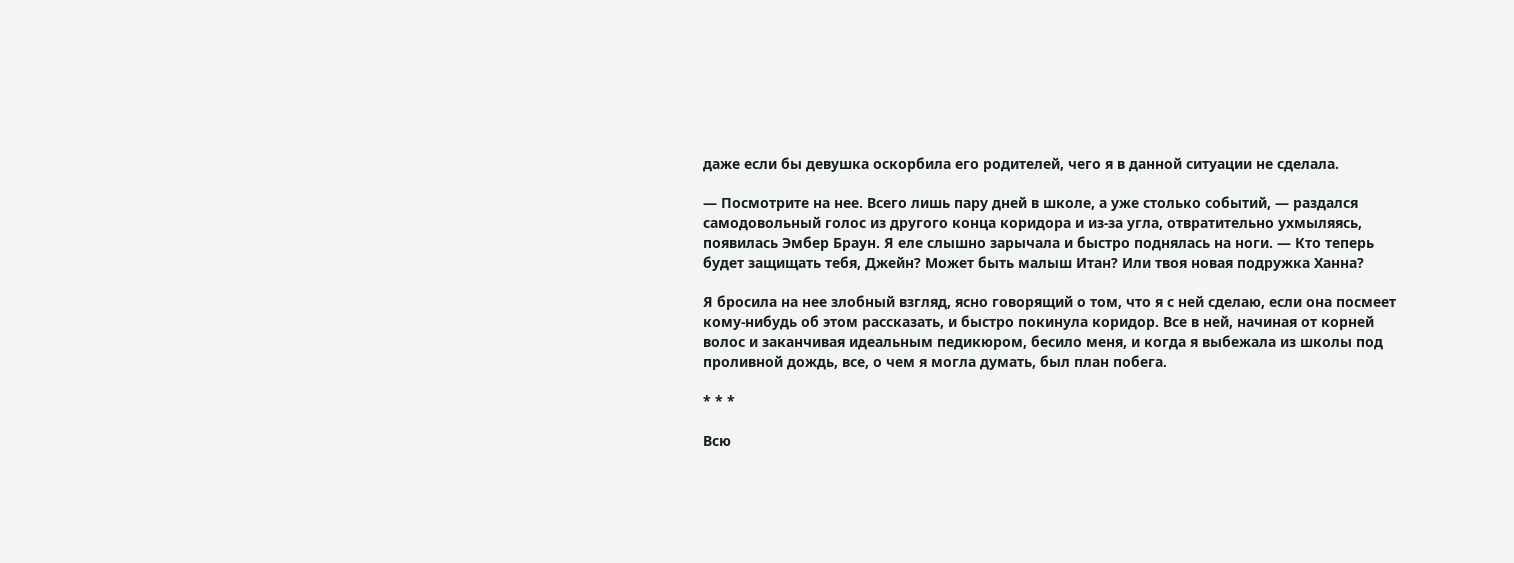даже если бы девушка оскорбила его родителей, чего я в данной ситуации не сделала.

— Посмотрите на нее. Всего лишь пару дней в школе, а уже столько событий, — раздался самодовольный голос из другого конца коридора и из-за угла, отвратительно ухмыляясь, появилась Эмбер Браун. Я еле слышно зарычала и быстро поднялась на ноги. — Кто теперь будет защищать тебя, Джейн? Может быть малыш Итан? Или твоя новая подружка Ханна?

Я бросила на нее злобный взгляд, ясно говорящий о том, что я с ней сделаю, если она посмеет кому-нибудь об этом рассказать, и быстро покинула коридор. Все в ней, начиная от корней волос и заканчивая идеальным педикюром, бесило меня, и когда я выбежала из школы под проливной дождь, все, о чем я могла думать, был план побега.

* * *

Всю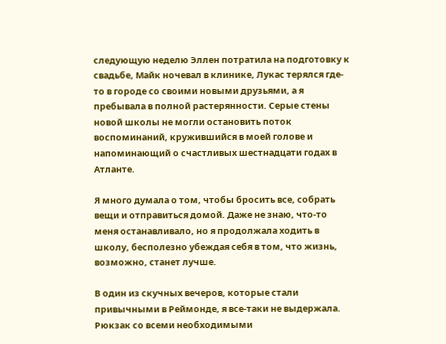следующую неделю Эллен потратила на подготовку к свадьбе, Майк ночевал в клинике, Лукас терялся где-то в городе со своими новыми друзьями, а я пребывала в полной растерянности. Серые стены новой школы не могли остановить поток воспоминаний, кружившийся в моей голове и напоминающий о счастливых шестнадцати годах в Атланте.

Я много думала о том, чтобы бросить все, собрать вещи и отправиться домой. Даже не знаю, что-то меня останавливало, но я продолжала ходить в школу, бесполезно убеждая себя в том, что жизнь, возможно, станет лучше.

В один из скучных вечеров, которые стали привычными в Реймонде, я все-таки не выдержала. Рюкзак со всеми необходимыми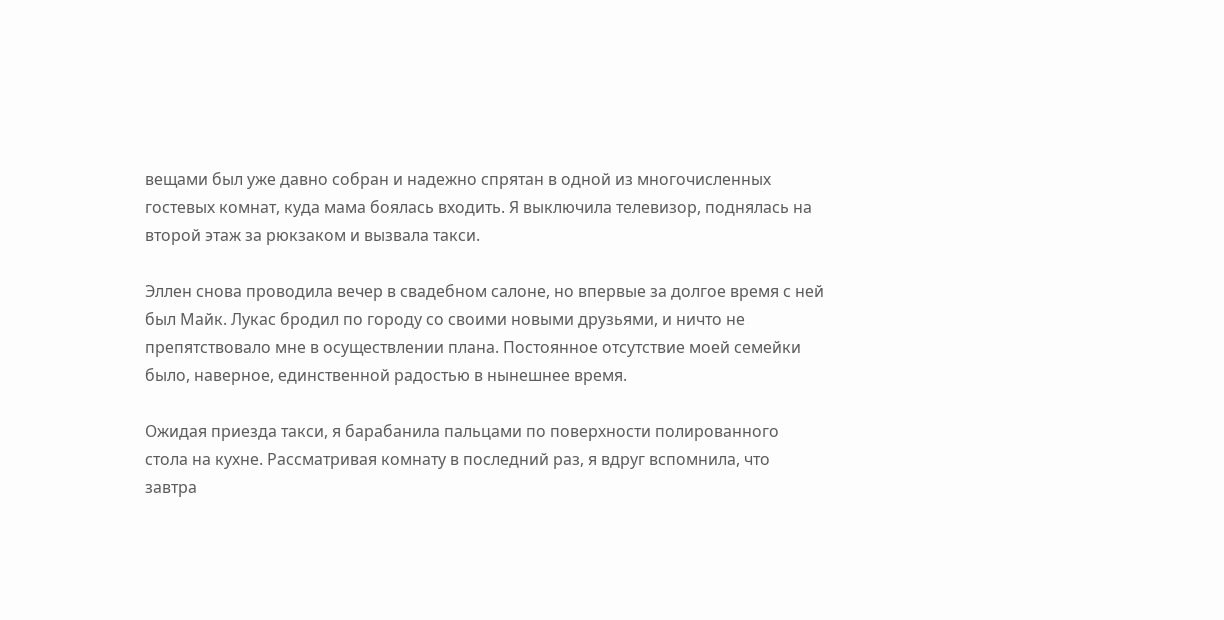вещами был уже давно собран и надежно спрятан в одной из многочисленных гостевых комнат, куда мама боялась входить. Я выключила телевизор, поднялась на второй этаж за рюкзаком и вызвала такси.

Эллен снова проводила вечер в свадебном салоне, но впервые за долгое время с ней был Майк. Лукас бродил по городу со своими новыми друзьями, и ничто не препятствовало мне в осуществлении плана. Постоянное отсутствие моей семейки было, наверное, единственной радостью в нынешнее время.

Ожидая приезда такси, я барабанила пальцами по поверхности полированного стола на кухне. Рассматривая комнату в последний раз, я вдруг вспомнила, что завтра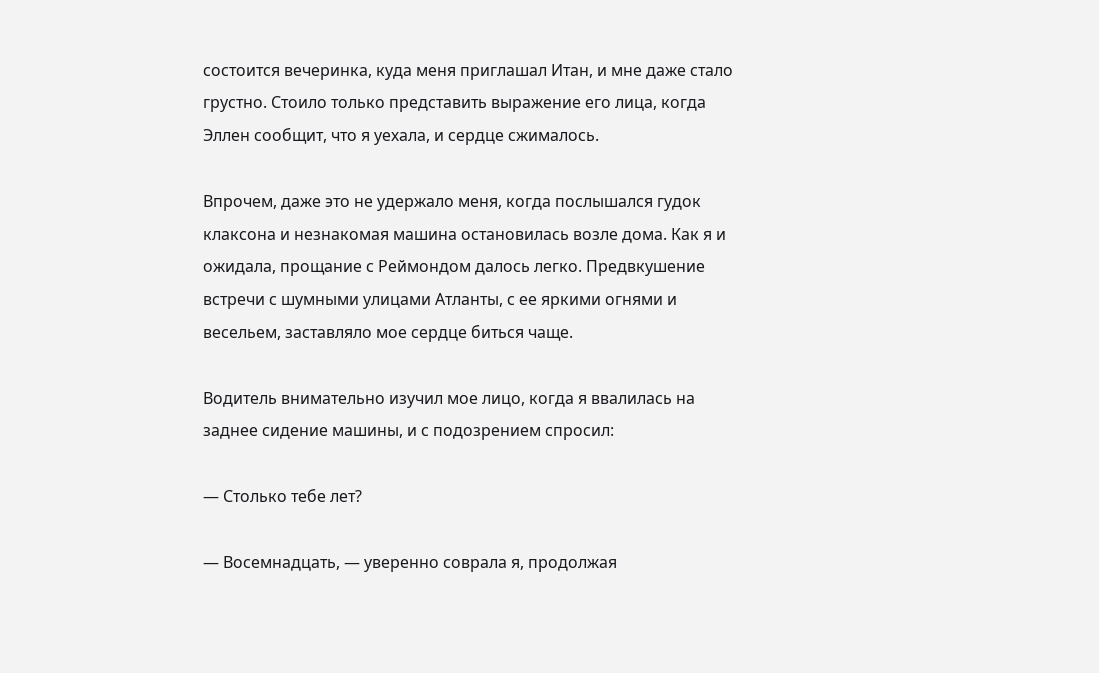состоится вечеринка, куда меня приглашал Итан, и мне даже стало грустно. Стоило только представить выражение его лица, когда Эллен сообщит, что я уехала, и сердце сжималось.

Впрочем, даже это не удержало меня, когда послышался гудок клаксона и незнакомая машина остановилась возле дома. Как я и ожидала, прощание с Реймондом далось легко. Предвкушение встречи с шумными улицами Атланты, с ее яркими огнями и весельем, заставляло мое сердце биться чаще.

Водитель внимательно изучил мое лицо, когда я ввалилась на заднее сидение машины, и с подозрением спросил:

— Столько тебе лет?

— Восемнадцать, — уверенно соврала я, продолжая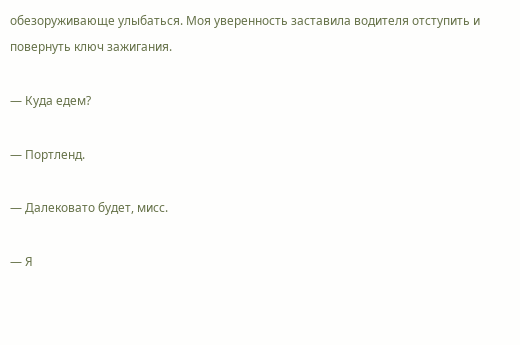обезоруживающе улыбаться. Моя уверенность заставила водителя отступить и повернуть ключ зажигания.

— Куда едем?

— Портленд.

— Далековато будет, мисс.

— Я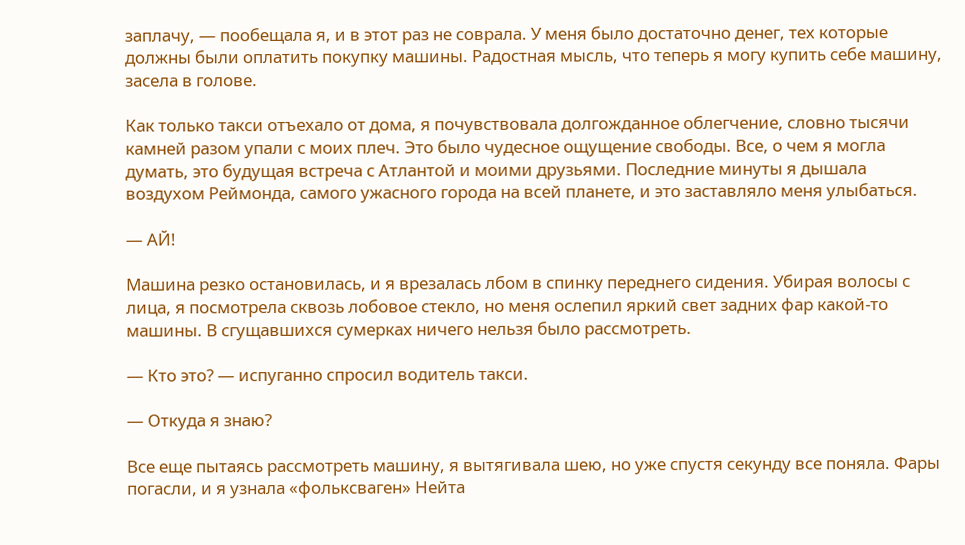заплачу, — пообещала я, и в этот раз не соврала. У меня было достаточно денег, тех которые должны были оплатить покупку машины. Радостная мысль, что теперь я могу купить себе машину, засела в голове.

Как только такси отъехало от дома, я почувствовала долгожданное облегчение, словно тысячи камней разом упали с моих плеч. Это было чудесное ощущение свободы. Все, о чем я могла думать, это будущая встреча с Атлантой и моими друзьями. Последние минуты я дышала воздухом Реймонда, самого ужасного города на всей планете, и это заставляло меня улыбаться.

— АЙ!

Машина резко остановилась, и я врезалась лбом в спинку переднего сидения. Убирая волосы с лица, я посмотрела сквозь лобовое стекло, но меня ослепил яркий свет задних фар какой-то машины. В сгущавшихся сумерках ничего нельзя было рассмотреть.

— Кто это? — испуганно спросил водитель такси.

— Откуда я знаю?

Все еще пытаясь рассмотреть машину, я вытягивала шею, но уже спустя секунду все поняла. Фары погасли, и я узнала «фольксваген» Нейта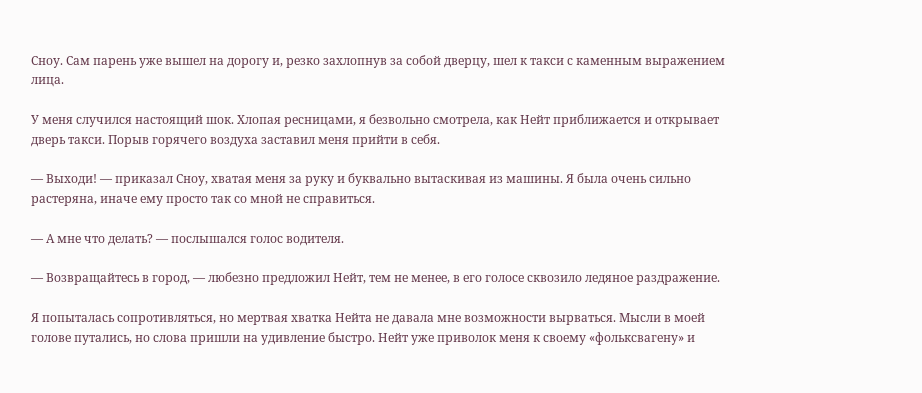Сноу. Сам парень уже вышел на дорогу и, резко захлопнув за собой дверцу, шел к такси с каменным выражением лица.

У меня случился настоящий шок. Хлопая ресницами, я безвольно смотрела, как Нейт приближается и открывает дверь такси. Порыв горячего воздуха заставил меня прийти в себя.

— Выходи! — приказал Сноу, хватая меня за руку и буквально вытаскивая из машины. Я была очень сильно растеряна, иначе ему просто так со мной не справиться.

— А мне что делать? — послышался голос водителя.

— Возвращайтесь в город, — любезно предложил Нейт, тем не менее, в его голосе сквозило ледяное раздражение.

Я попыталась сопротивляться, но мертвая хватка Нейта не давала мне возможности вырваться. Мысли в моей голове путались, но слова пришли на удивление быстро. Нейт уже приволок меня к своему «фольксвагену» и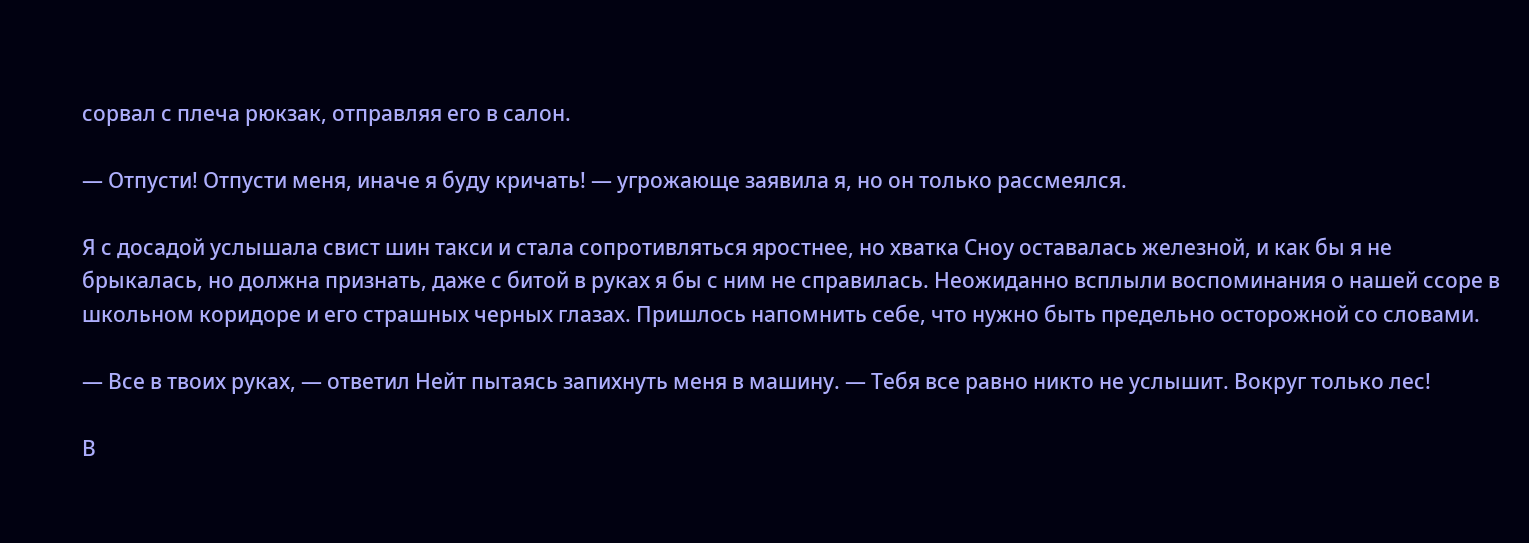сорвал с плеча рюкзак, отправляя его в салон.

— Отпусти! Отпусти меня, иначе я буду кричать! — угрожающе заявила я, но он только рассмеялся.

Я с досадой услышала свист шин такси и стала сопротивляться яростнее, но хватка Сноу оставалась железной, и как бы я не брыкалась, но должна признать, даже с битой в руках я бы с ним не справилась. Неожиданно всплыли воспоминания о нашей ссоре в школьном коридоре и его страшных черных глазах. Пришлось напомнить себе, что нужно быть предельно осторожной со словами.

— Все в твоих руках, — ответил Нейт пытаясь запихнуть меня в машину. — Тебя все равно никто не услышит. Вокруг только лес!

В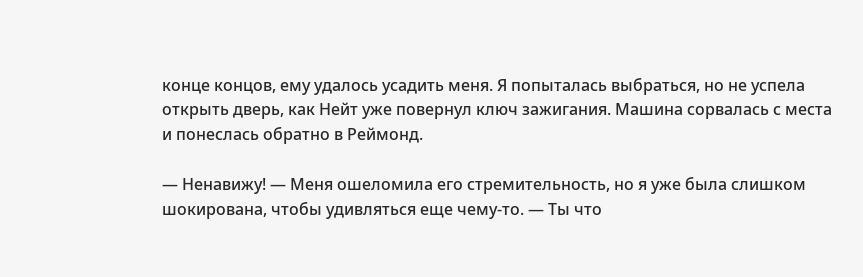конце концов, ему удалось усадить меня. Я попыталась выбраться, но не успела открыть дверь, как Нейт уже повернул ключ зажигания. Машина сорвалась с места и понеслась обратно в Реймонд.

— Ненавижу! — Меня ошеломила его стремительность, но я уже была слишком шокирована, чтобы удивляться еще чему-то. — Ты что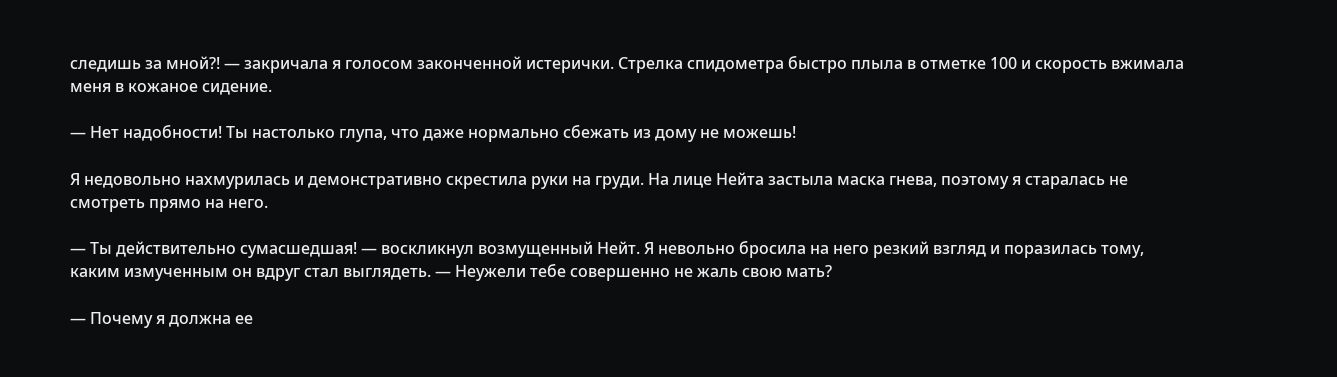следишь за мной?! — закричала я голосом законченной истерички. Стрелка спидометра быстро плыла в отметке 100 и скорость вжимала меня в кожаное сидение.

— Нет надобности! Ты настолько глупа, что даже нормально сбежать из дому не можешь!

Я недовольно нахмурилась и демонстративно скрестила руки на груди. На лице Нейта застыла маска гнева, поэтому я старалась не смотреть прямо на него.

— Ты действительно сумасшедшая! — воскликнул возмущенный Нейт. Я невольно бросила на него резкий взгляд и поразилась тому, каким измученным он вдруг стал выглядеть. — Неужели тебе совершенно не жаль свою мать?

— Почему я должна ее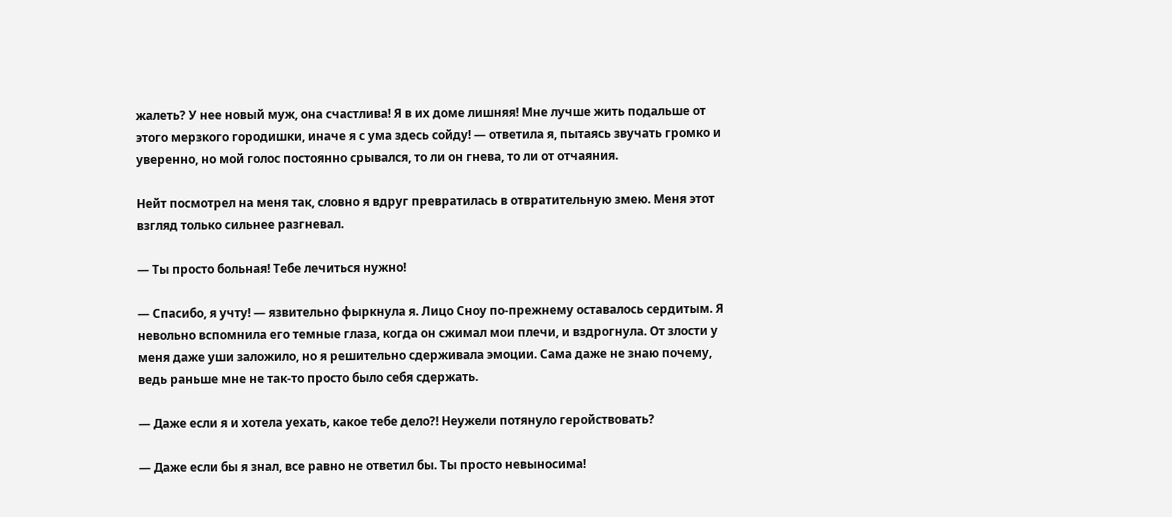жалеть? У нее новый муж, она счастлива! Я в их доме лишняя! Мне лучше жить подальше от этого мерзкого городишки, иначе я с ума здесь сойду! — ответила я, пытаясь звучать громко и уверенно, но мой голос постоянно срывался, то ли он гнева, то ли от отчаяния.

Нейт посмотрел на меня так, словно я вдруг превратилась в отвратительную змею. Меня этот взгляд только сильнее разгневал.

— Ты просто больная! Тебе лечиться нужно!

— Спасибо, я учту! — язвительно фыркнула я. Лицо Сноу по-прежнему оставалось сердитым. Я невольно вспомнила его темные глаза, когда он сжимал мои плечи, и вздрогнула. От злости у меня даже уши заложило, но я решительно сдерживала эмоции. Сама даже не знаю почему, ведь раньше мне не так-то просто было себя сдержать.

— Даже если я и хотела уехать, какое тебе дело?! Неужели потянуло геройствовать?

— Даже если бы я знал, все равно не ответил бы. Ты просто невыносима!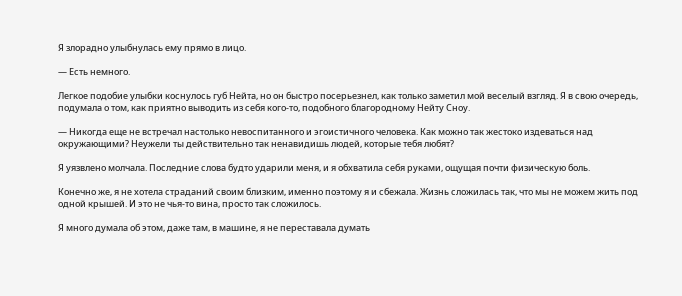Я злорадно улыбнулась ему прямо в лицо.

— Есть немного.

Легкое подобие улыбки коснулось губ Нейта, но он быстро посерьезнел, как только заметил мой веселый взгляд. Я в свою очередь, подумала о том, как приятно выводить из себя кого-то, подобного благородному Нейту Сноу.

— Никогда еще не встречал настолько невоспитанного и эгоистичного человека. Как можно так жестоко издеваться над окружающими? Неужели ты действительно так ненавидишь людей, которые тебя любят?

Я уязвлено молчала. Последние слова будто ударили меня, и я обхватила себя руками, ощущая почти физическую боль.

Конечно же, я не хотела страданий своим близким, именно поэтому я и сбежала. Жизнь сложилась так, что мы не можем жить под одной крышей. И это не чья-то вина, просто так сложилось.

Я много думала об этом, даже там, в машине, я не переставала думать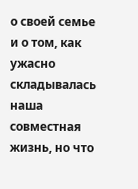о своей семье и о том, как ужасно складывалась наша совместная жизнь, но что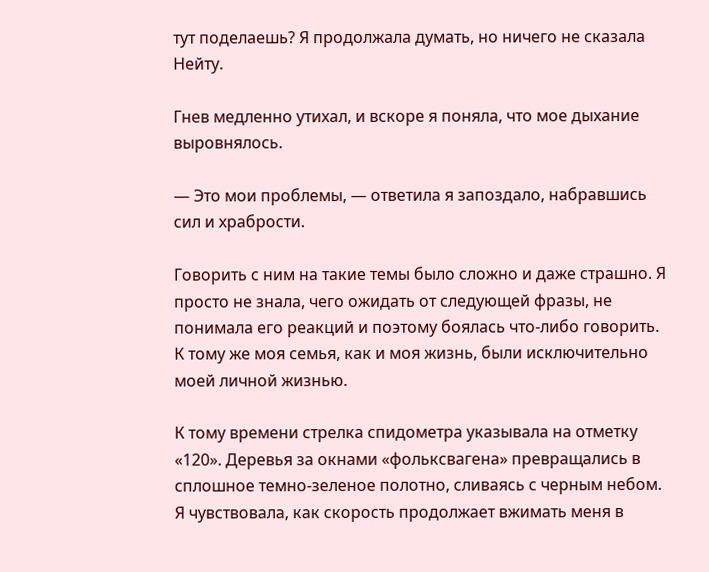тут поделаешь? Я продолжала думать, но ничего не сказала Нейту.

Гнев медленно утихал, и вскоре я поняла, что мое дыхание выровнялось.

— Это мои проблемы, — ответила я запоздало, набравшись сил и храбрости.

Говорить с ним на такие темы было сложно и даже страшно. Я просто не знала, чего ожидать от следующей фразы, не понимала его реакций и поэтому боялась что-либо говорить. К тому же моя семья, как и моя жизнь, были исключительно моей личной жизнью.

К тому времени стрелка спидометра указывала на отметку «120». Деревья за окнами «фольксвагена» превращались в сплошное темно-зеленое полотно, сливаясь с черным небом. Я чувствовала, как скорость продолжает вжимать меня в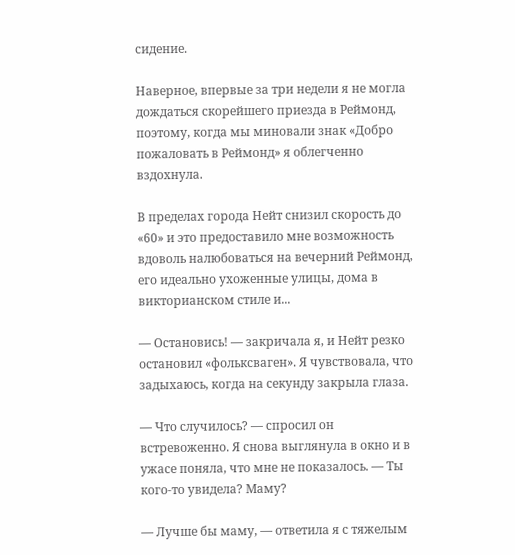сидение.

Наверное, впервые за три недели я не могла дождаться скорейшего приезда в Реймонд, поэтому, когда мы миновали знак «Добро пожаловать в Реймонд» я облегченно вздохнула.

В пределах города Нейт снизил скорость до «60» и это предоставило мне возможность вдоволь налюбоваться на вечерний Реймонд, его идеально ухоженные улицы, дома в викторианском стиле и...

— Остановись! — закричала я, и Нейт резко остановил «фольксваген». Я чувствовала, что задыхаюсь, когда на секунду закрыла глаза.

— Что случилось? — спросил он встревоженно. Я снова выглянула в окно и в ужасе поняла, что мне не показалось. — Ты кого-то увидела? Маму?

— Лучше бы маму, — ответила я с тяжелым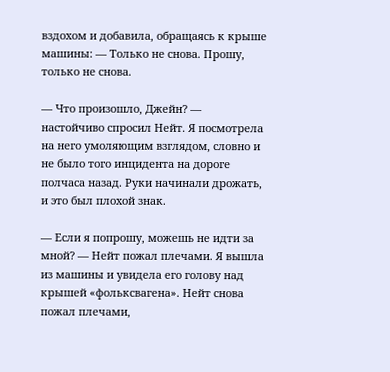вздохом и добавила, обращаясь к крыше машины: — Только не снова. Прошу, только не снова.

— Что произошло, Джейн? — настойчиво спросил Нейт. Я посмотрела на него умоляющим взглядом, словно и не было того инцидента на дороге полчаса назад. Руки начинали дрожать, и это был плохой знак.

— Если я попрошу, можешь не идти за мной? — Нейт пожал плечами. Я вышла из машины и увидела его голову над крышей «фольксвагена». Нейт снова пожал плечами,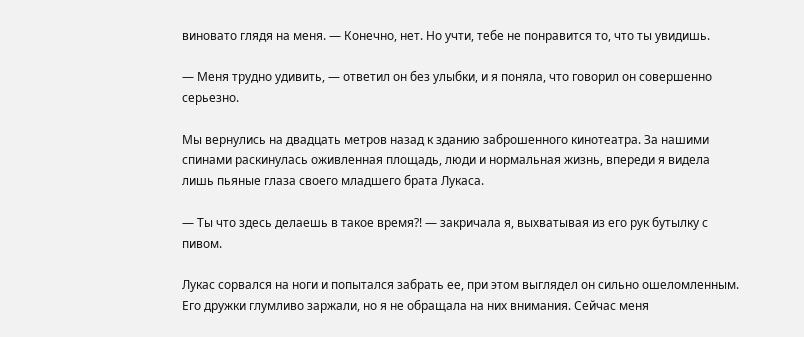виновато глядя на меня. — Конечно, нет. Но учти, тебе не понравится то, что ты увидишь.

— Меня трудно удивить, — ответил он без улыбки, и я поняла, что говорил он совершенно серьезно.

Мы вернулись на двадцать метров назад к зданию заброшенного кинотеатра. За нашими спинами раскинулась оживленная площадь, люди и нормальная жизнь, впереди я видела лишь пьяные глаза своего младшего брата Лукаса.

— Ты что здесь делаешь в такое время?! — закричала я, выхватывая из его рук бутылку с пивом.

Лукас сорвался на ноги и попытался забрать ее, при этом выглядел он сильно ошеломленным. Его дружки глумливо заржали, но я не обращала на них внимания. Сейчас меня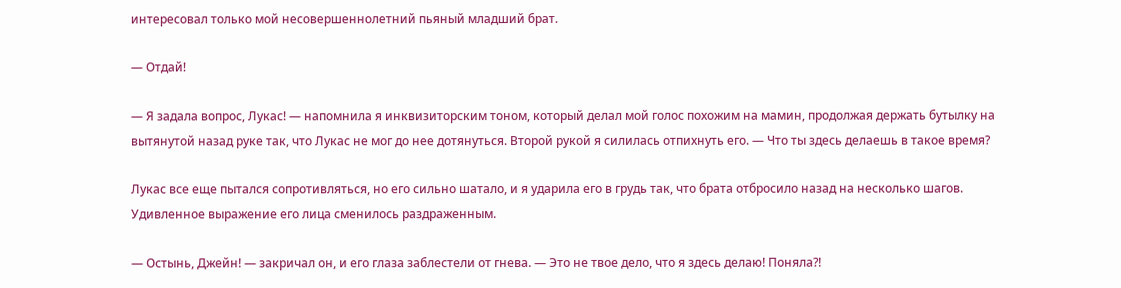интересовал только мой несовершеннолетний пьяный младший брат.

— Отдай!

— Я задала вопрос, Лукас! — напомнила я инквизиторским тоном, который делал мой голос похожим на мамин, продолжая держать бутылку на вытянутой назад руке так, что Лукас не мог до нее дотянуться. Второй рукой я силилась отпихнуть его. — Что ты здесь делаешь в такое время?

Лукас все еще пытался сопротивляться, но его сильно шатало, и я ударила его в грудь так, что брата отбросило назад на несколько шагов. Удивленное выражение его лица сменилось раздраженным.

— Остынь, Джейн! — закричал он, и его глаза заблестели от гнева. — Это не твое дело, что я здесь делаю! Поняла?!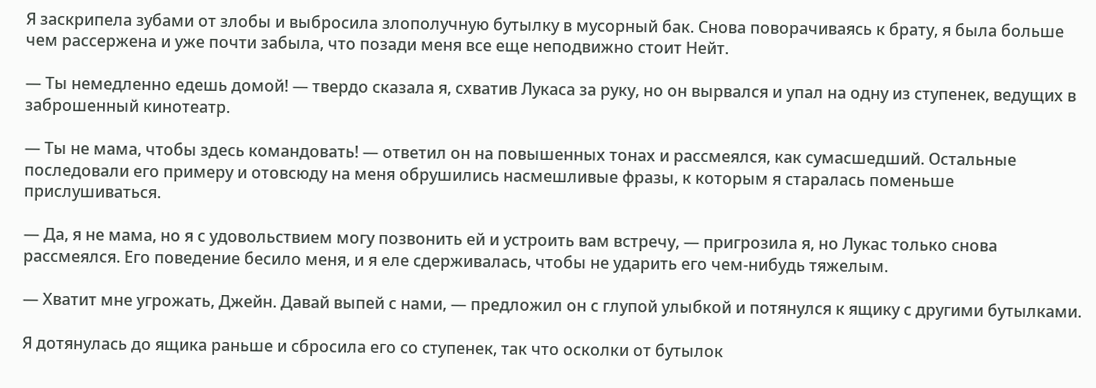Я заскрипела зубами от злобы и выбросила злополучную бутылку в мусорный бак. Снова поворачиваясь к брату, я была больше чем рассержена и уже почти забыла, что позади меня все еще неподвижно стоит Нейт.

— Ты немедленно едешь домой! — твердо сказала я, схватив Лукаса за руку, но он вырвался и упал на одну из ступенек, ведущих в заброшенный кинотеатр.

— Ты не мама, чтобы здесь командовать! — ответил он на повышенных тонах и рассмеялся, как сумасшедший. Остальные последовали его примеру и отовсюду на меня обрушились насмешливые фразы, к которым я старалась поменьше прислушиваться.

— Да, я не мама, но я с удовольствием могу позвонить ей и устроить вам встречу, — пригрозила я, но Лукас только снова рассмеялся. Его поведение бесило меня, и я еле сдерживалась, чтобы не ударить его чем-нибудь тяжелым.

— Хватит мне угрожать, Джейн. Давай выпей с нами, — предложил он с глупой улыбкой и потянулся к ящику с другими бутылками.

Я дотянулась до ящика раньше и сбросила его со ступенек, так что осколки от бутылок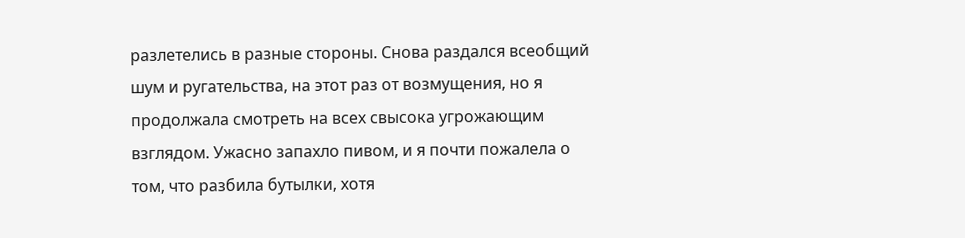разлетелись в разные стороны. Снова раздался всеобщий шум и ругательства, на этот раз от возмущения, но я продолжала смотреть на всех свысока угрожающим взглядом. Ужасно запахло пивом, и я почти пожалела о том, что разбила бутылки, хотя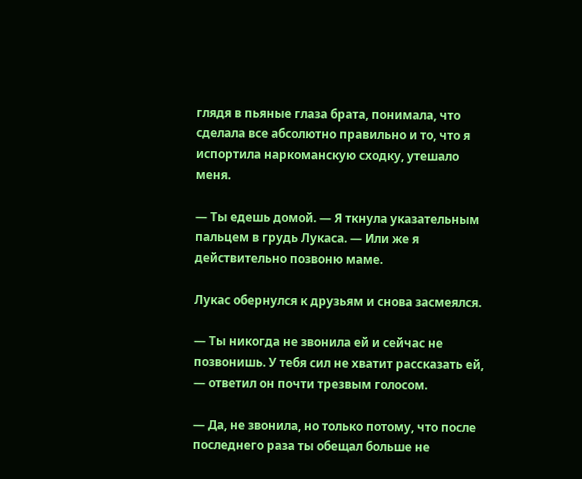глядя в пьяные глаза брата, понимала, что сделала все абсолютно правильно и то, что я испортила наркоманскую сходку, утешало меня.

— Ты едешь домой. — Я ткнула указательным пальцем в грудь Лукаса. — Или же я действительно позвоню маме.

Лукас обернулся к друзьям и снова засмеялся.

— Ты никогда не звонила ей и сейчас не позвонишь. У тебя сил не хватит рассказать ей, — ответил он почти трезвым голосом.

— Да, не звонила, но только потому, что после последнего раза ты обещал больше не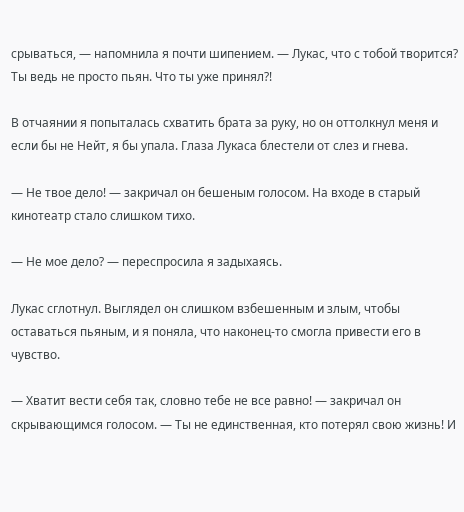срываться, — напомнила я почти шипением. — Лукас, что с тобой творится? Ты ведь не просто пьян. Что ты уже принял?!

В отчаянии я попыталась схватить брата за руку, но он оттолкнул меня и если бы не Нейт, я бы упала. Глаза Лукаса блестели от слез и гнева.

— Не твое дело! — закричал он бешеным голосом. На входе в старый кинотеатр стало слишком тихо.

— Не мое дело? — переспросила я задыхаясь.

Лукас сглотнул. Выглядел он слишком взбешенным и злым, чтобы оставаться пьяным, и я поняла, что наконец-то смогла привести его в чувство.

— Хватит вести себя так, словно тебе не все равно! — закричал он скрывающимся голосом. — Ты не единственная, кто потерял свою жизнь! И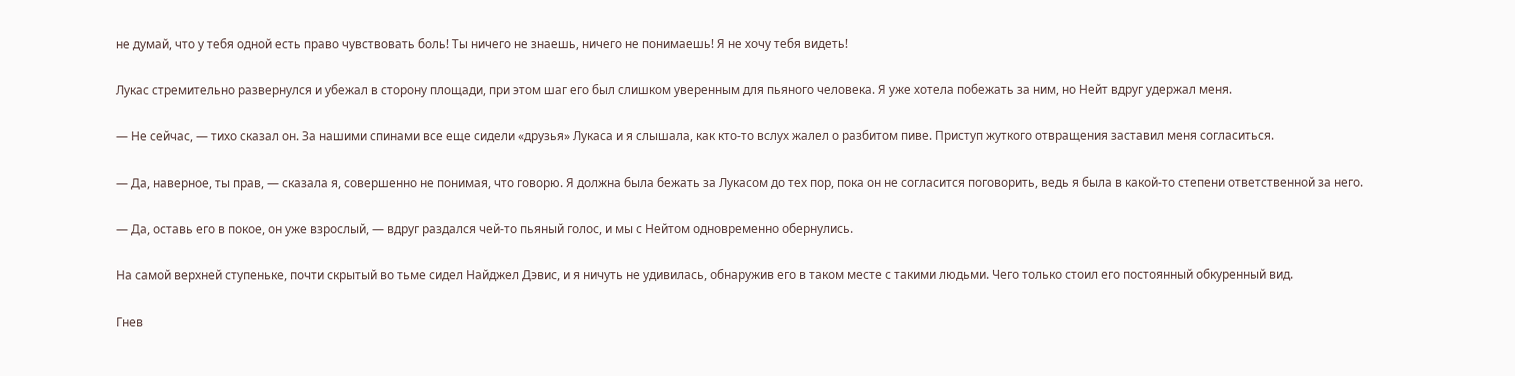не думай, что у тебя одной есть право чувствовать боль! Ты ничего не знаешь, ничего не понимаешь! Я не хочу тебя видеть!

Лукас стремительно развернулся и убежал в сторону площади, при этом шаг его был слишком уверенным для пьяного человека. Я уже хотела побежать за ним, но Нейт вдруг удержал меня.

— Не сейчас, — тихо сказал он. За нашими спинами все еще сидели «друзья» Лукаса и я слышала, как кто-то вслух жалел о разбитом пиве. Приступ жуткого отвращения заставил меня согласиться.

— Да, наверное, ты прав, — сказала я, совершенно не понимая, что говорю. Я должна была бежать за Лукасом до тех пор, пока он не согласится поговорить, ведь я была в какой-то степени ответственной за него.

— Да, оставь его в покое, он уже взрослый, — вдруг раздался чей-то пьяный голос, и мы с Нейтом одновременно обернулись.

На самой верхней ступеньке, почти скрытый во тьме сидел Найджел Дэвис, и я ничуть не удивилась, обнаружив его в таком месте с такими людьми. Чего только стоил его постоянный обкуренный вид.

Гнев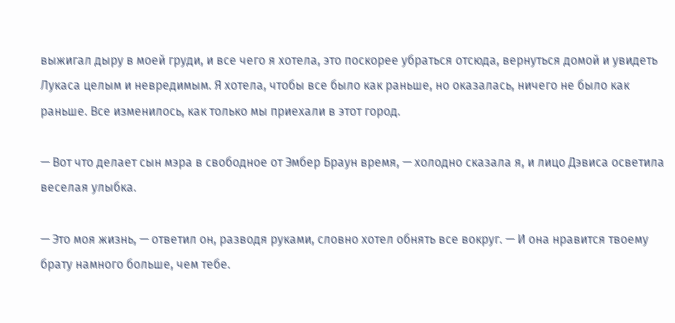выжигал дыру в моей груди, и все чего я хотела, это поскорее убраться отсюда, вернуться домой и увидеть Лукаса целым и невредимым. Я хотела, чтобы все было как раньше, но оказалась, ничего не было как раньше. Все изменилось, как только мы приехали в этот город.

— Вот что делает сын мэра в свободное от Эмбер Браун время, — холодно сказала я, и лицо Дэвиса осветила веселая улыбка.

— Это моя жизнь, — ответил он, разводя руками, словно хотел обнять все вокруг. — И она нравится твоему брату намного больше, чем тебе.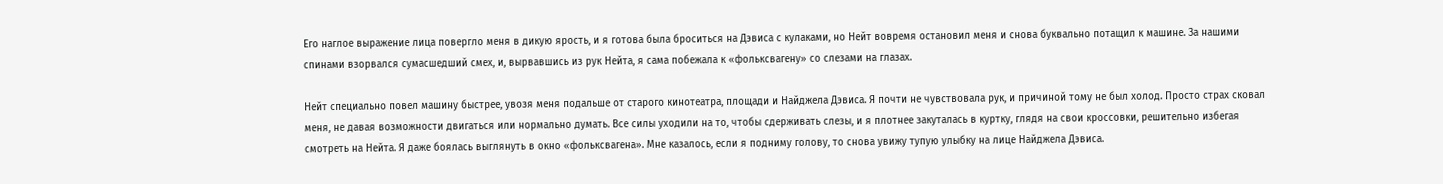Его наглое выражение лица повергло меня в дикую ярость, и я готова была броситься на Дэвиса с кулаками, но Нейт вовремя остановил меня и снова буквально потащил к машине. За нашими спинами взорвался сумасшедший смех, и, вырвавшись из рук Нейта, я сама побежала к «фольксвагену» со слезами на глазах.

Нейт специально повел машину быстрее, увозя меня подальше от старого кинотеатра, площади и Найджела Дэвиса. Я почти не чувствовала рук, и причиной тому не был холод. Просто страх сковал меня, не давая возможности двигаться или нормально думать. Все силы уходили на то, чтобы сдерживать слезы, и я плотнее закуталась в куртку, глядя на свои кроссовки, решительно избегая смотреть на Нейта. Я даже боялась выглянуть в окно «фольксвагена». Мне казалось, если я подниму голову, то снова увижу тупую улыбку на лице Найджела Дэвиса.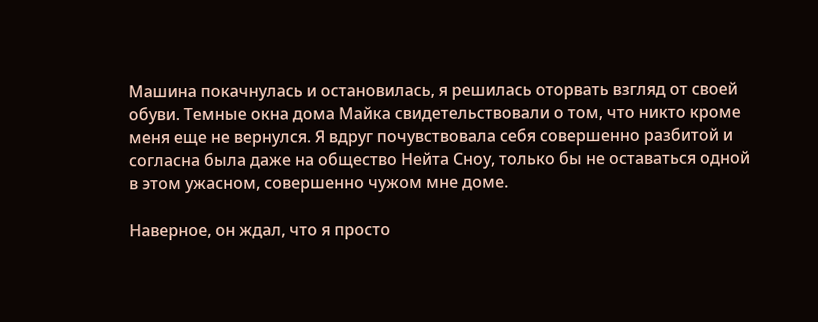Машина покачнулась и остановилась, я решилась оторвать взгляд от своей обуви. Темные окна дома Майка свидетельствовали о том, что никто кроме меня еще не вернулся. Я вдруг почувствовала себя совершенно разбитой и согласна была даже на общество Нейта Сноу, только бы не оставаться одной в этом ужасном, совершенно чужом мне доме.

Наверное, он ждал, что я просто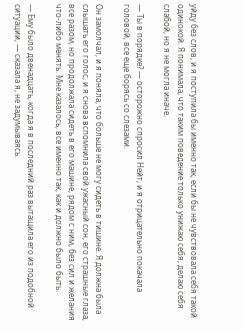уйду без слов, и я поступила бы именно так, если бы не чувствовала себя такой одинокой. Я понимала, что таким поведение только унижаю себя, делаю себя слабой, но я не могла иначе.

— Ты в порядке? — осторожно спросил Нейт, и я отрицательно покачала головой, все еще борясь со слезами.

Он замолчал, и я поняла, что больше не могу сидеть в тишине. Я должна была слышать его голос, и я снова вспомнила свой ужасный сон, его страшные глаза, все разом, но продолжала сидеть в его машине, рядом с ним, без сил и желания что-либо менять. Мне казалось, все именно так, как и должно было быть.

— Ему было двенадцать, когда я в последний раз вытащила его из подобной ситуации, — сказала я, не задумываясь.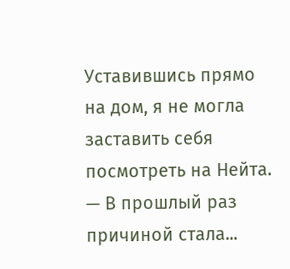Уставившись прямо на дом, я не могла заставить себя посмотреть на Нейта. — В прошлый раз причиной стала...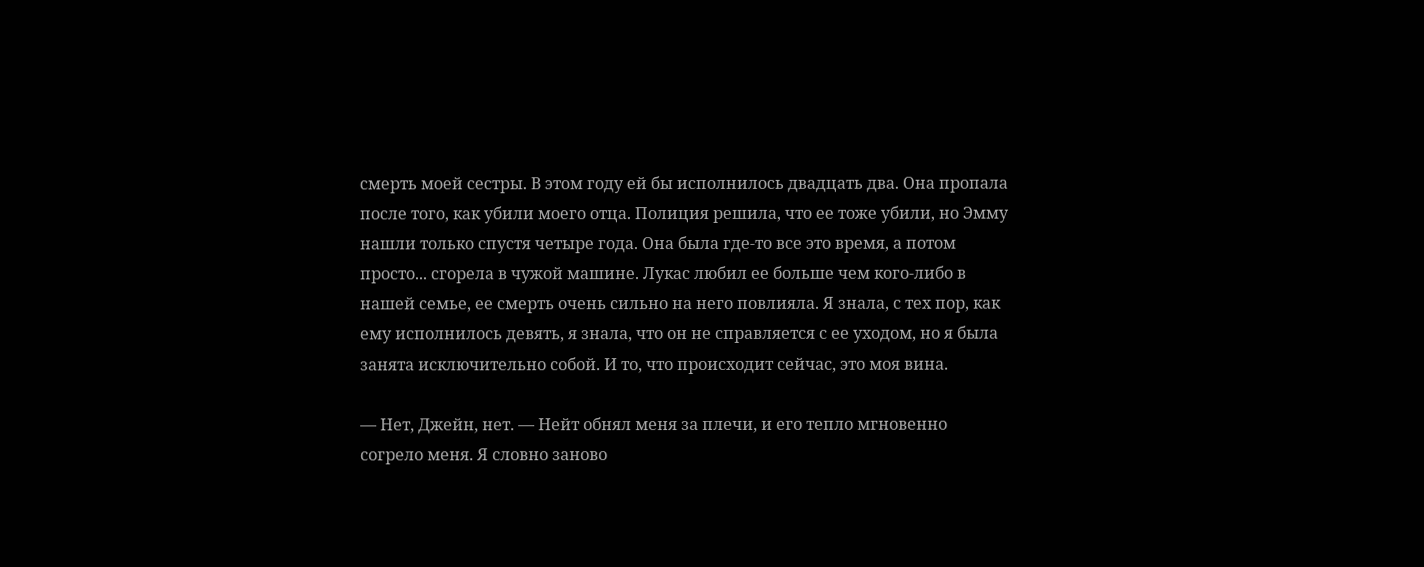смерть моей сестры. В этом году ей бы исполнилось двадцать два. Она пропала после того, как убили моего отца. Полиция решила, что ее тоже убили, но Эмму нашли только спустя четыре года. Она была где-то все это время, а потом просто... сгорела в чужой машине. Лукас любил ее больше чем кого-либо в нашей семье, ее смерть очень сильно на него повлияла. Я знала, с тех пор, как ему исполнилось девять, я знала, что он не справляется с ее уходом, но я была занята исключительно собой. И то, что происходит сейчас, это моя вина.

— Нет, Джейн, нет. — Нейт обнял меня за плечи, и его тепло мгновенно согрело меня. Я словно заново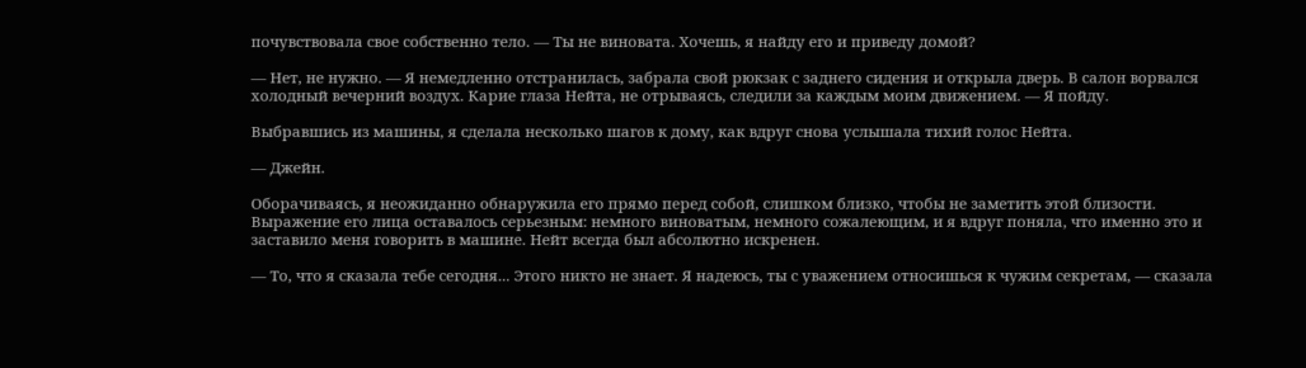почувствовала свое собственно тело. — Ты не виновата. Хочешь, я найду его и приведу домой?

— Нет, не нужно. — Я немедленно отстранилась, забрала свой рюкзак с заднего сидения и открыла дверь. В салон ворвался холодный вечерний воздух. Карие глаза Нейта, не отрываясь, следили за каждым моим движением. — Я пойду.

Выбравшись из машины, я сделала несколько шагов к дому, как вдруг снова услышала тихий голос Нейта.

— Джейн.

Оборачиваясь, я неожиданно обнаружила его прямо перед собой, слишком близко, чтобы не заметить этой близости. Выражение его лица оставалось серьезным: немного виноватым, немного сожалеющим, и я вдруг поняла, что именно это и заставило меня говорить в машине. Нейт всегда был абсолютно искренен.

— То, что я сказала тебе сегодня... Этого никто не знает. Я надеюсь, ты с уважением относишься к чужим секретам, — сказала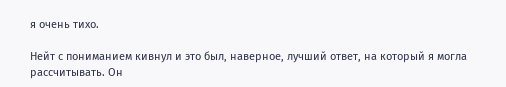я очень тихо.

Нейт с пониманием кивнул и это был, наверное, лучший ответ, на который я могла рассчитывать. Он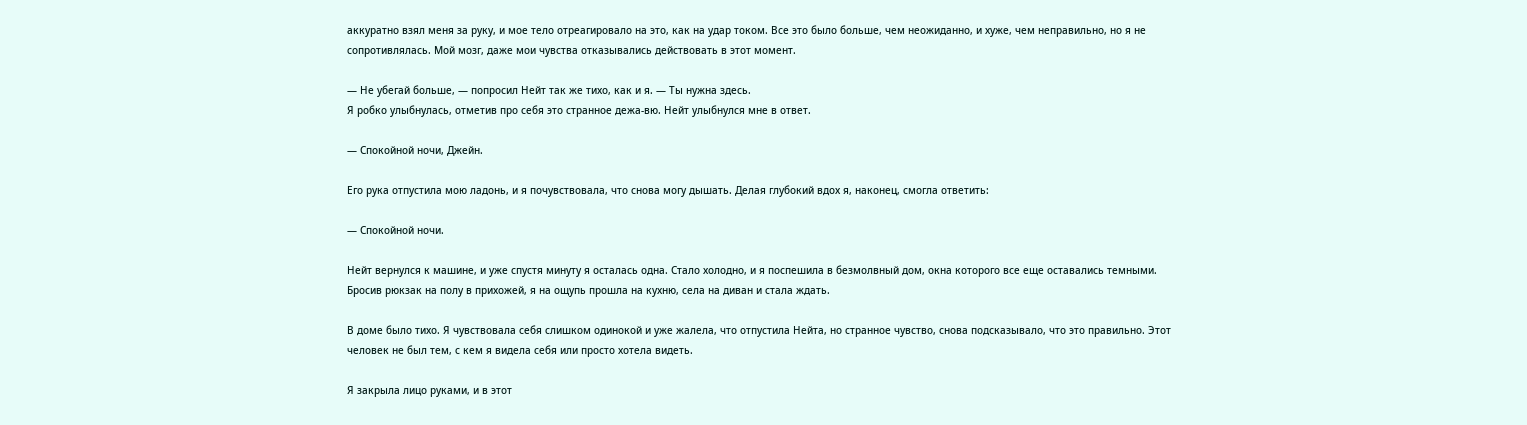аккуратно взял меня за руку, и мое тело отреагировало на это, как на удар током. Все это было больше, чем неожиданно, и хуже, чем неправильно, но я не сопротивлялась. Мой мозг, даже мои чувства отказывались действовать в этот момент.

— Не убегай больше, — попросил Нейт так же тихо, как и я. — Ты нужна здесь.
Я робко улыбнулась, отметив про себя это странное дежа-вю. Нейт улыбнулся мне в ответ.

— Спокойной ночи, Джейн.

Его рука отпустила мою ладонь, и я почувствовала, что снова могу дышать. Делая глубокий вдох я, наконец, смогла ответить:

— Спокойной ночи.

Нейт вернулся к машине, и уже спустя минуту я осталась одна. Стало холодно, и я поспешила в безмолвный дом, окна которого все еще оставались темными. Бросив рюкзак на полу в прихожей, я на ощупь прошла на кухню, села на диван и стала ждать.

В доме было тихо. Я чувствовала себя слишком одинокой и уже жалела, что отпустила Нейта, но странное чувство, снова подсказывало, что это правильно. Этот человек не был тем, с кем я видела себя или просто хотела видеть.

Я закрыла лицо руками, и в этот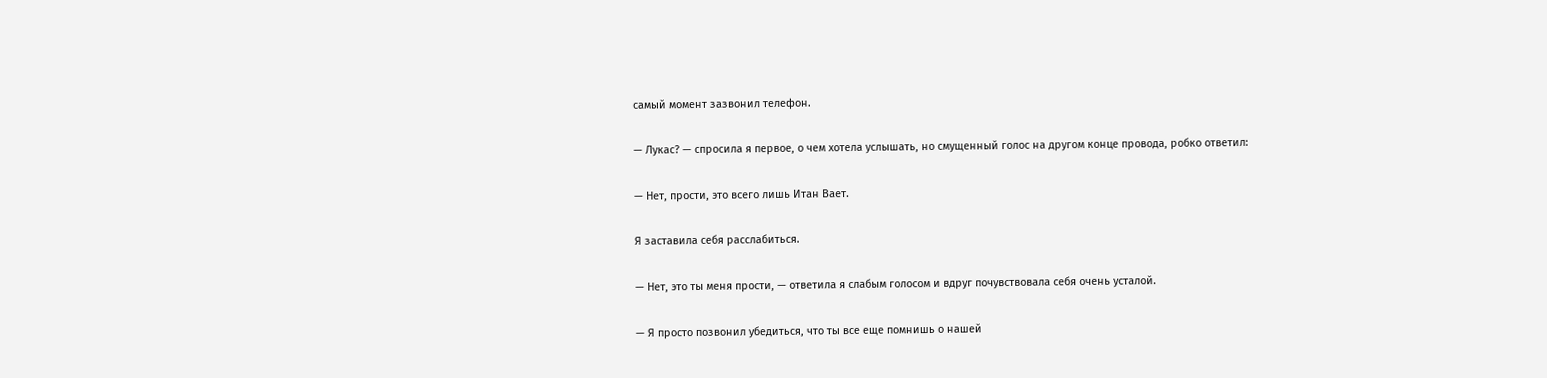самый момент зазвонил телефон.

— Лукас? — спросила я первое, о чем хотела услышать, но смущенный голос на другом конце провода, робко ответил:

— Нет, прости, это всего лишь Итан Вает.

Я заставила себя расслабиться.

— Нет, это ты меня прости, — ответила я слабым голосом и вдруг почувствовала себя очень усталой.

— Я просто позвонил убедиться, что ты все еще помнишь о нашей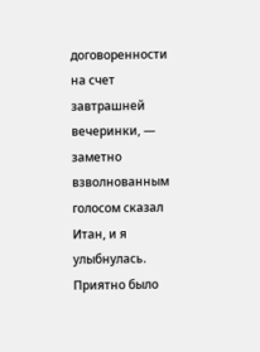договоренности на счет завтрашней вечеринки, — заметно взволнованным голосом сказал Итан, и я улыбнулась. Приятно было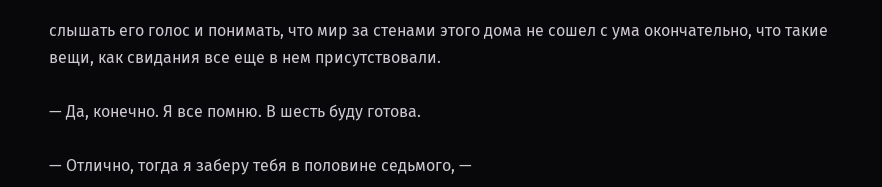слышать его голос и понимать, что мир за стенами этого дома не сошел с ума окончательно, что такие вещи, как свидания все еще в нем присутствовали.

— Да, конечно. Я все помню. В шесть буду готова.

— Отлично, тогда я заберу тебя в половине седьмого, —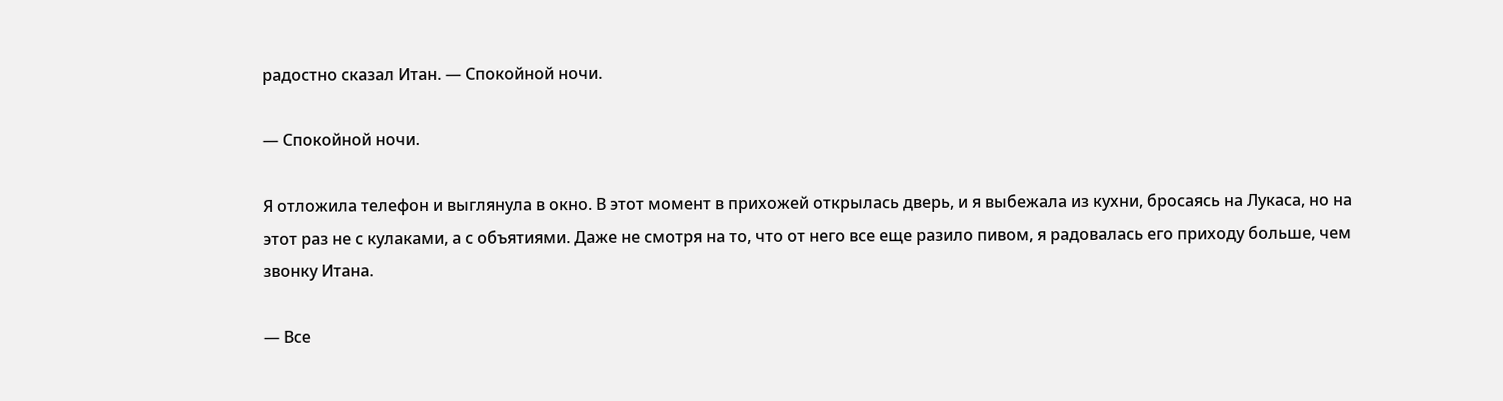радостно сказал Итан. — Спокойной ночи.

— Спокойной ночи.

Я отложила телефон и выглянула в окно. В этот момент в прихожей открылась дверь, и я выбежала из кухни, бросаясь на Лукаса, но на этот раз не с кулаками, а с объятиями. Даже не смотря на то, что от него все еще разило пивом, я радовалась его приходу больше, чем звонку Итана.

— Все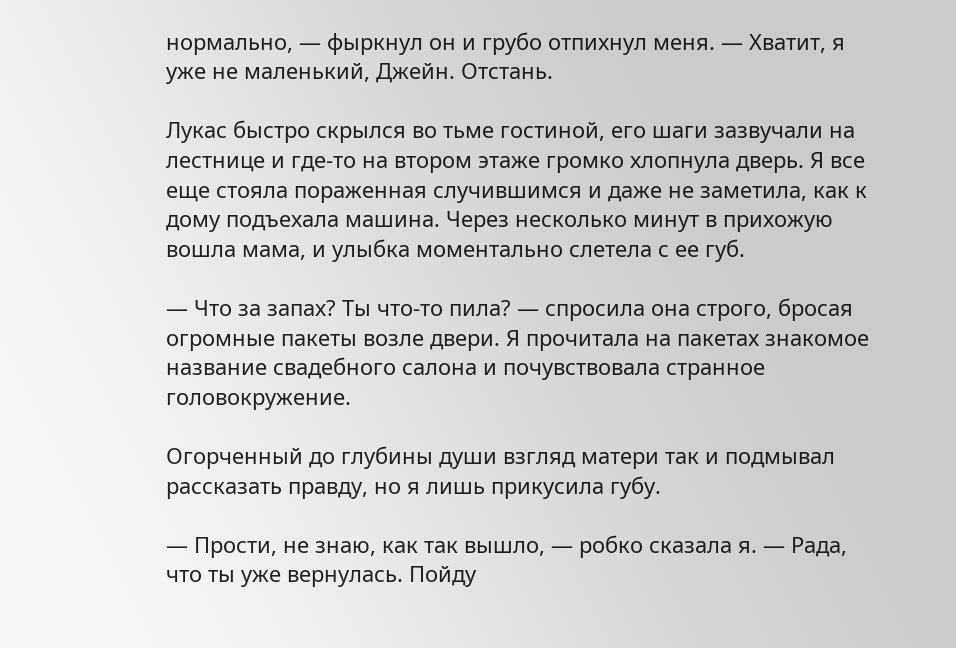нормально, — фыркнул он и грубо отпихнул меня. — Хватит, я уже не маленький, Джейн. Отстань.

Лукас быстро скрылся во тьме гостиной, его шаги зазвучали на лестнице и где-то на втором этаже громко хлопнула дверь. Я все еще стояла пораженная случившимся и даже не заметила, как к дому подъехала машина. Через несколько минут в прихожую вошла мама, и улыбка моментально слетела с ее губ.

— Что за запах? Ты что-то пила? — спросила она строго, бросая огромные пакеты возле двери. Я прочитала на пакетах знакомое название свадебного салона и почувствовала странное головокружение.

Огорченный до глубины души взгляд матери так и подмывал рассказать правду, но я лишь прикусила губу.

— Прости, не знаю, как так вышло, — робко сказала я. — Рада, что ты уже вернулась. Пойду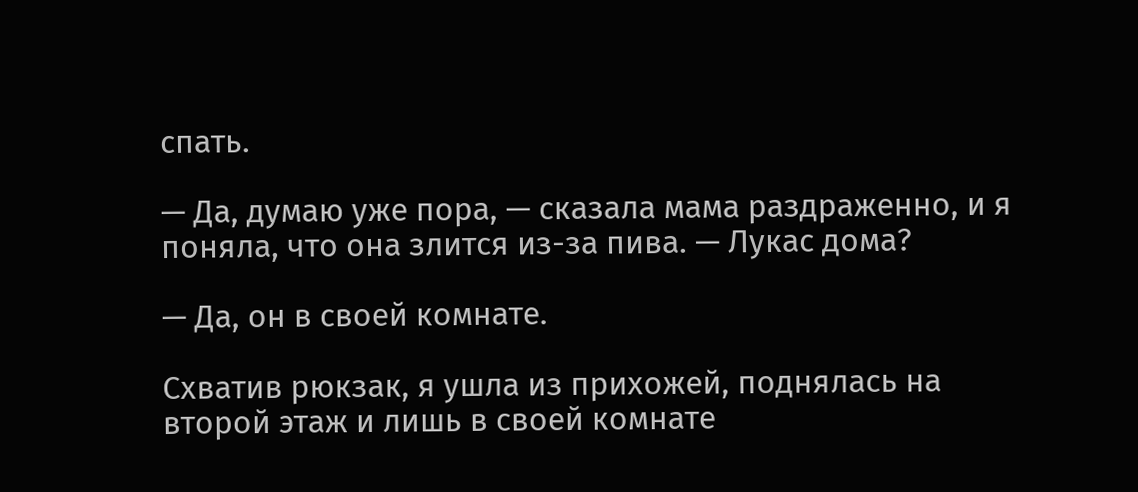спать.

— Да, думаю уже пора, — сказала мама раздраженно, и я поняла, что она злится из-за пива. — Лукас дома?

— Да, он в своей комнате.

Схватив рюкзак, я ушла из прихожей, поднялась на второй этаж и лишь в своей комнате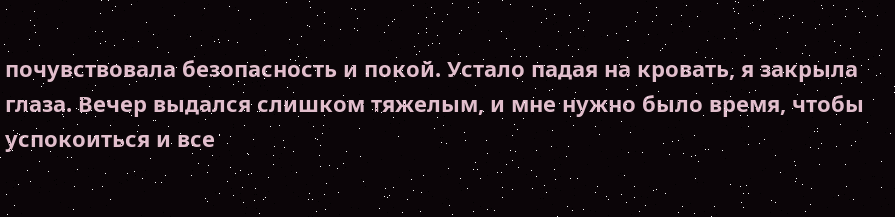почувствовала безопасность и покой. Устало падая на кровать, я закрыла глаза. Вечер выдался слишком тяжелым, и мне нужно было время, чтобы успокоиться и все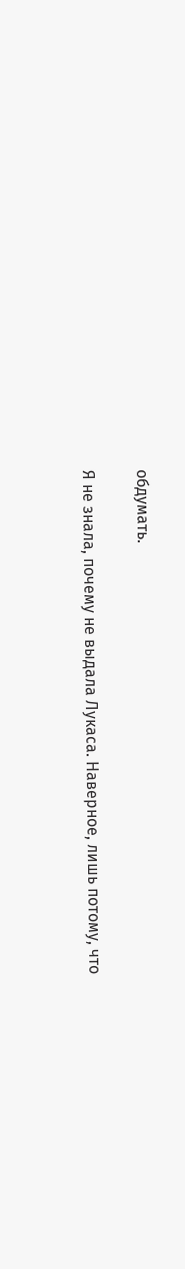обдумать.

Я не знала, почему не выдала Лукаса. Наверное, лишь потому, что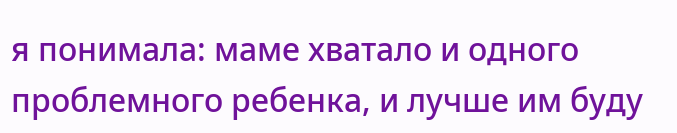я понимала: маме хватало и одного проблемного ребенка, и лучше им буду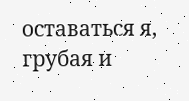оставаться я, грубая и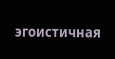эгоистичная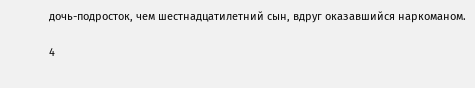дочь-подросток, чем шестнадцатилетний сын, вдруг оказавшийся наркоманом.

4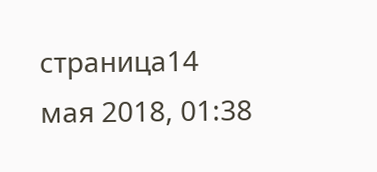страница14 мая 2018, 01:38